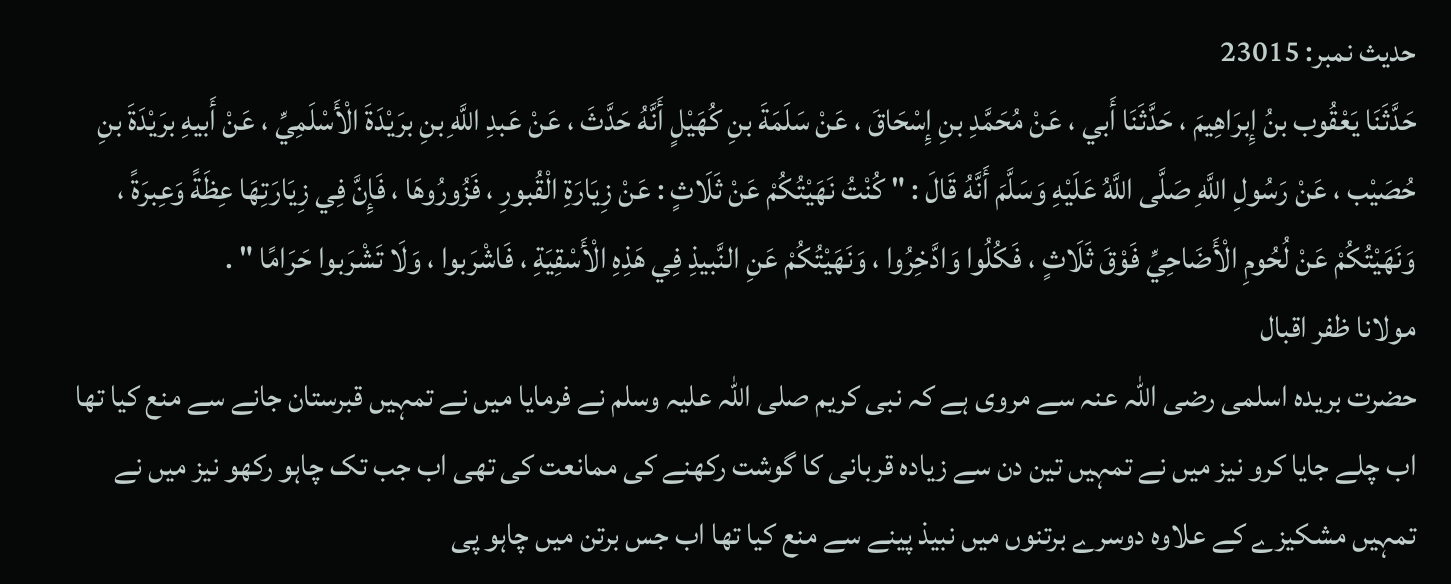حدیث نمبر: 23015
حَدَّثَنَا يَعْقُوب بنُ إِبرَاهِيمَ ، حَدَّثَنَا أَبي ، عَنْ مُحَمَّدِ بنِ إِسْحَاقَ ، عَنْ سَلَمَةَ بنِ كُهَيْلٍ أَنَّهُ حَدَّثَ ، عَنْ عَبدِ اللَّهِ بنِ برَيْدَةَ الْأَسْلَمِيِّ ، عَنْ أَبيهِ برَيْدَةَ بنِ حُصَيْب ، عَنْ رَسُولِ اللَّهِ صَلَّى اللَّهُ عَلَيْهِ وَسَلَّمَ أَنَّهُ قَالَ : " كُنْتُ نَهَيْتُكُمْ عَنْ ثَلَاثٍ : عَنْ زِيَارَةِ الْقُبورِ ، فَزُورُوهَا ، فَإِنَّ فِي زِيَارَتِهَا عِظَةً وَعِبرَةً ، وَنَهَيْتُكُمْ عَنْ لُحُومِ الْأَضَاحِيِّ فَوْقَ ثَلَاثٍ ، فَكُلُوا وَادَّخِرُوا ، وَنَهَيْتُكُمْ عَنِ النَّبيذِ فِي هَذِهِ الْأَسْقِيَةِ ، فَاشْرَبوا ، وَلَا تَشْرَبوا حَرَامًا " .
مولانا ظفر اقبال
حضرت بریدہ اسلمی رضی اللہ عنہ سے مروی ہے کہ نبی کریم صلی اللہ علیہ وسلم نے فرمایا میں نے تمہیں قبرستان جانے سے منع کیا تھا اب چلے جایا کرو نیز میں نے تمہیں تین دن سے زیادہ قربانی کا گوشت رکھنے کی ممانعت کی تھی اب جب تک چاہو رکھو نیز میں نے تمہیں مشکیزے کے علاوہ دوسرے برتنوں میں نبیذ پینے سے منع کیا تھا اب جس برتن میں چاہو پی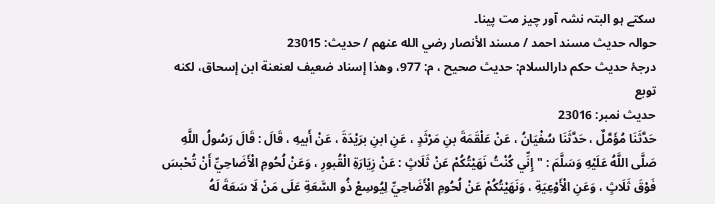سکتے ہو البتہ نشہ آور چیز مت پینا۔
حوالہ حدیث مسند احمد / مسند الأنصار رضي الله عنهم / حدیث: 23015
درجۂ حدیث حکم دارالسلام: حديث صحيح ، م: 977، وهذا إسناد ضعيف لعنعنة ابن إسحاق، لكنه توبع
حدیث نمبر: 23016
حَدَّثَنَا مُؤَمَّلٌ ، حَدَّثَنَا سُفْيَانُ ، عَنْ عَلْقَمَةَ بنِ مَرْثَدٍ ، عَنِ ابنِ برَيْدَةَ ، عَنْ أَبيهِ ، قَالَ : قَالَ رَسُولُ اللَّهِ صَلَّى اللَّهُ عَلَيْهِ وَسَلَّمَ : " إِنِّي كُنْتُ نَهَيْتُكُمْ عَنْ ثَلَاثٍ : عَنْ زِيَارَةِ الْقُبورِ ، وَعَنْ لُحُومِ الْأَضَاحِيِّ أَنْ تُحْبسَ فَوْقَ ثَلَاثٍ ، وَعَنِ الْأَوْعِيَةِ ، وَنَهَيْتُكُمْ عَنْ لُحُومِ الْأَضَاحِيِّ لِيُوسِعْ ذُو السَّعَةِ عَلَى مَنْ لَا سَعَةَ لَهُ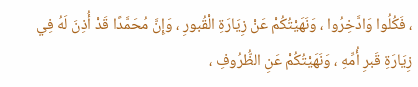، فَكُلُوا وَادَّخِرُوا ، وَنَهَيْتُكُمْ عَنْ زِيَارَةِ الْقُبورِ ، وَإِنَّ مُحَمَّدًا قَدْ أُذِنَ لَهُ فِي زِيَارَةِ قَبرِ أُمِّهِ ، وَنَهَيْتُكُمْ عَنِ الظُّرُوفِ ،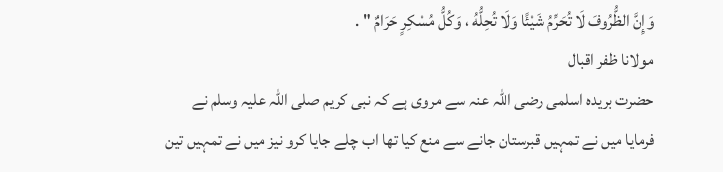وَإِنَّ الظُّرُوفَ لَا تُحَرِّمُ شَيْئًا وَلَا تُحِلُّهُ ، وَكُلُّ مُسْكِرٍ حَرَامٌ " .
مولانا ظفر اقبال
حضرت بریدہ اسلمی رضی اللہ عنہ سے مروی ہے کہ نبی کریم صلی اللہ علیہ وسلم نے فرمایا میں نے تمہیں قبرستان جانے سے منع کیا تھا اب چلے جایا کرو نیز میں نے تمہیں تین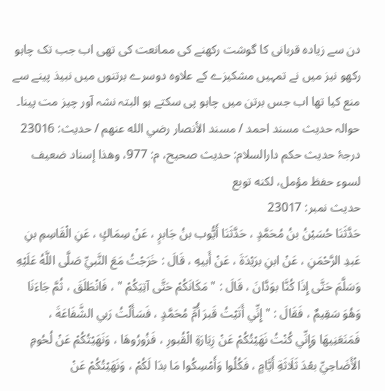دن سے زیادہ قربانی کا گوشت رکھنے کی ممانعت کی تھی اب جب تک چاہو رکھو نیز میں نے تمہیں مشکیزے کے علاوہ دوسرے برتنوں میں نبیذ پینے سے منع کیا تھا اب جس برتن میں چاہو پی سکتے ہو البتہ نشہ آور چیز مت پینا۔
حوالہ حدیث مسند احمد / مسند الأنصار رضي الله عنهم / حدیث: 23016
درجۂ حدیث حکم دارالسلام: حديث صحيح، م: 977، وهذا إسناد ضعيف لسوء حفظ مؤمل، لكنه توبع
حدیث نمبر: 23017
حَدَّثَنَا حُسَيْنُ بنُ مُحَمَّدٍ ، حَدَّثَنَا أَيُّوب بنُ جَابرٍ ، عَنْ سِمَاكٍ ، عَنِ الْقَاسِمِ بنِ عَبدِ الرَّحْمَنِ ، عَنْ ابنِ برَيْدَةَ ، عَنْ أَبيهِ ، قَالَ : خَرَجْتُ مَعَ النَّبيِّ صَلَّى اللَّهُ عَلَيْهِ وَسَلَّمَ حَتَّى إِذَا كُنَّا بوَدَّانَ ، قَالَ : " مَكَانَكُمْ حَتَّى آتِيَكُمْ " ، فَانْطَلَقَ ، ثُمَّ جَاءَنَا وَهُوَ سَقِيمٌ ، فَقَالَ : " إِنِّي أَتَيْتُ قَبرَ أُمِّ مُحَمَّدٍ ، فَسَأَلْتُ رَبي الشَّفَاعَةَ ، فَمَنَعَنِيهَا وَإِنِّي كُنْتُ نَهَيْتُكُمْ عَنْ زِيَارَةِ الْقُبورِ ، فَزُورُوهَا ، وَنَهَيْتُكُمْ عَنْ لُحُومِ الْأَضَاحِيِّ بعْدَ ثَلَاثَةِ أَيَّامٍ ، فَكُلُوا وَأَمْسِكُوا مَا بدَا لَكُمْ ، وَنَهَيْتُكُمْ عَنْ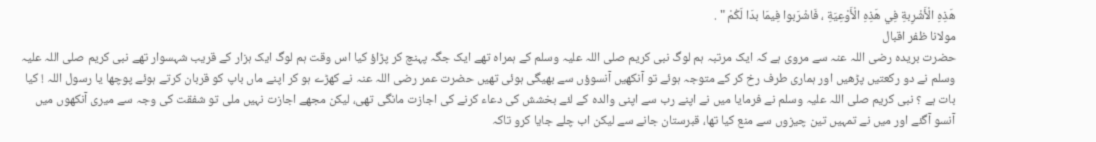هَذِهِ الْأَشْرِبةِ فِي هَذِهِ الْأَوْعِيَةِ ، فَاشْرَبوا فِيمَا بدَا لَكُمْ " .
مولانا ظفر اقبال
حضرت بریدہ رضی اللہ عنہ سے مروی ہے کہ ایک مرتبہ ہم لوگ نبی کریم صلی اللہ علیہ وسلم کے ہمراہ تھے ایک جگہ پہنچ کر پڑاؤ کیا اس وقت ہم لوگ ایک ہزار کے قریب شہسوار تھے نبی کریم صلی اللہ علیہ وسلم نے دو رکعتیں پڑھیں اور ہماری طرف رخ کر کے متوجہ ہوئے تو آنکھیں آنسوؤں سے بھیگی ہوئی تھیں حضرت عمر رضی اللہ عنہ نے کھڑے ہو کر اپنے ماں باپ کو قربان کرتے ہوئے پوچھا یا رسول اللہ ! کیا بات ہے ؟ نبی کریم صلی اللہ علیہ وسلم نے فرمایا میں نے اپنے رب سے اپنی والدہ کے لئے بخشش کی دعاء کرنے کی اجازت مانگی تھی، لیکن مجھے اجازت نہیں ملی تو شفقت کی وجہ سے میری آنکھوں میں آنسو آگئے اور میں نے تمہیں تین چیزوں سے منع کیا تھا، قبرستان جانے سے لیکن اب چلے جایا کرو تاکہ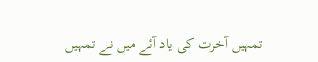تمہیں آخرت کی یاد آئے میں نے تمہیں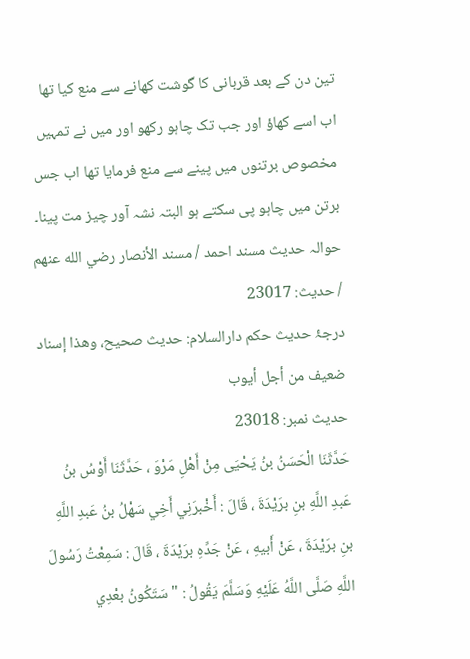تین دن کے بعد قربانی کا گوشت کھانے سے منع کیا تھا اب اسے کھاؤ اور جب تک چاہو رکھو اور میں نے تمہیں مخصوص برتنوں میں پینے سے منع فرمایا تھا اب جس برتن میں چاہو پی سکتے ہو البتہ نشہ آور چیز مت پینا۔
حوالہ حدیث مسند احمد / مسند الأنصار رضي الله عنهم / حدیث: 23017
درجۂ حدیث حکم دارالسلام: حديث صحيح، وهذا إسناد ضعيف من أجل أيوب
حدیث نمبر: 23018
حَدَّثَنَا الْحَسَنُ بنُ يَحْيَى مِنْ أَهْلِ مَرْوَ ، حَدَّثَنَا أَوْسُ بنُ عَبدِ اللَّهِ بنِ برَيْدَةَ ، قَالَ : أَخْبرَنِي أَخِي سَهْلُ بنُ عَبدِ اللَّهِ بنِ برَيْدَةَ ، عَنْ أَبيهِ ، عَنْ جَدِّهِ برَيْدَةَ ، قَالَ : سَمِعْتُ رَسُولَ اللَّهِ صَلَّى اللَّهُ عَلَيْهِ وَسَلَّمَ يَقُولُ : " سَتَكُونُ بعْدِي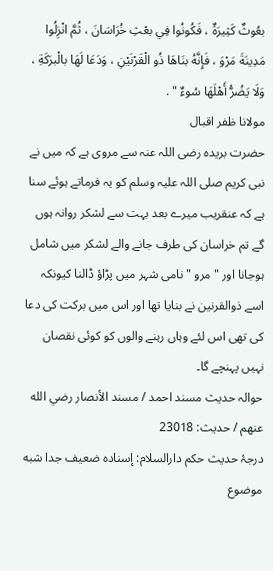بعُوثٌ كَثِيرَةٌ ، فَكُونُوا فِي بعْثِ خُرَاسَانَ ، ثُمَّ انْزِلُوا مَدِينَةَ مَرْوَ ، فَإِنَّهُ بنَاهَا ذُو الْقَرْنَيْنِ ، وَدَعَا لَهَا بالْبرَكَةِ ، وَلَا يَضُرُّ أَهْلَهَا سُوءٌ " .
مولانا ظفر اقبال
حضرت بریدہ رضی اللہ عنہ سے مروی ہے کہ میں نے نبی کریم صلی اللہ علیہ وسلم کو یہ فرماتے ہوئے سنا ہے کہ عنقریب میرے بعد بہت سے لشکر روانہ ہوں گے تم خراسان کی طرف جانے والے لشکر میں شامل ہوجانا اور " مرو " نامی شہر میں پڑاؤ ڈالنا کیونکہ اسے ذوالقرنین نے بنایا تھا اور اس میں برکت کی دعا کی تھی اس لئے وہاں رہنے والوں کو کوئی نقصان نہیں پہنچے گا۔
حوالہ حدیث مسند احمد / مسند الأنصار رضي الله عنهم / حدیث: 23018
درجۂ حدیث حکم دارالسلام: إسناده ضعيف جدا شبه موضوع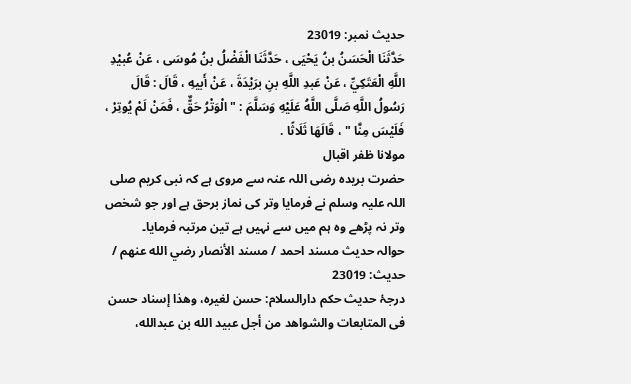حدیث نمبر: 23019
حَدَّثَنَا الْحَسَنُ بنُ يَحْيَى ، حَدَّثَنَا الْفَضْلُ بنُ مُوسَى ، عَنْ عُبيْدِ اللَّهِ الْعَتَكِيِّ ، عَنْ عَبدِ اللَّهِ بنِ برَيْدَةَ ، عَنْ أَبيهِ ، قَالَ : قَالَ رَسُولُ اللَّهِ صَلَّى اللَّهُ عَلَيْهِ وَسَلَّمَ : " الْوَتْرُ حَقٌّ ، فَمَنْ لَمْ يُوتِرْ ، فَلَيْسَ مِنَّا " ، قَالَهَا ثَلَاثًا .
مولانا ظفر اقبال
حضرت بریدہ رضی اللہ عنہ سے مروی ہے کہ نبی کریم صلی اللہ علیہ وسلم نے فرمایا وتر کی نماز برحق ہے اور جو شخص وتر نہ پڑھے وہ ہم میں سے نہیں ہے تین مرتبہ فرمایا۔
حوالہ حدیث مسند احمد / مسند الأنصار رضي الله عنهم / حدیث: 23019
درجۂ حدیث حکم دارالسلام: حسن لغيره، وهذا إسناد حسن فى المتابعات والشواهد من أجل عبيد الله بن عبدالله،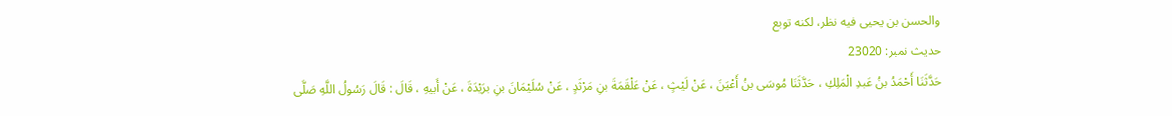والحسن بن يحيى فيه نظر، لكنه توبع
حدیث نمبر: 23020
حَدَّثَنَا أَحْمَدُ بنُ عَبدِ الْمَلِكِ ، حَدَّثَنَا مُوسَى بنُ أَعْيَنَ ، عَنْ لَيْثٍ ، عَنْ عَلْقَمَةَ بنِ مَرْثَدٍ ، عَنْ سُلَيْمَانَ بنِ برَيْدَةَ ، عَنْ أَبيهِ ، قَالَ : قَالَ رَسُولُ اللَّهِ صَلَّى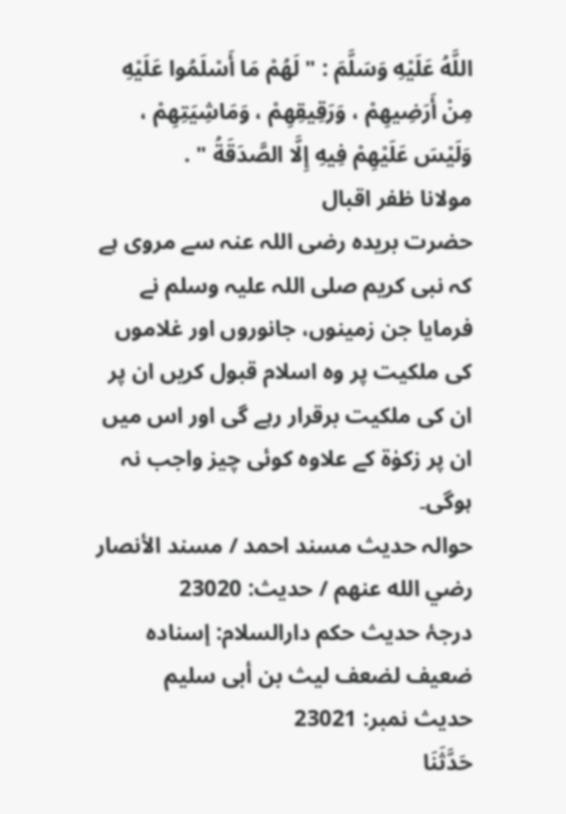اللَّهُ عَلَيْهِ وَسَلَّمَ : " لَهُمْ مَا أَسْلَمُوا عَلَيْهِ مِنْ أَرَضِيهِمْ ، وَرَقِيقِهِمْ ، وَمَاشِيَتِهِمْ ، وَلَيْسَ عَلَيْهِمْ فِيهِ إِلَّا الصَّدَقَةُ " .
مولانا ظفر اقبال
حضرت بریدہ رضی اللہ عنہ سے مروی ہے کہ نبی کریم صلی اللہ علیہ وسلم نے فرمایا جن زمینوں، جانوروں اور غلاموں کی ملکیت پر وہ اسلام قبول کریں ان پر ان کی ملکیت برقرار رہے گی اور اس میں ان پر زکوٰۃ کے علاوہ کوئی چیز واجب نہ ہوگی۔
حوالہ حدیث مسند احمد / مسند الأنصار رضي الله عنهم / حدیث: 23020
درجۂ حدیث حکم دارالسلام: إسناده ضعيف لضعف ليث بن أبى سليم
حدیث نمبر: 23021
حَدَّثَنَا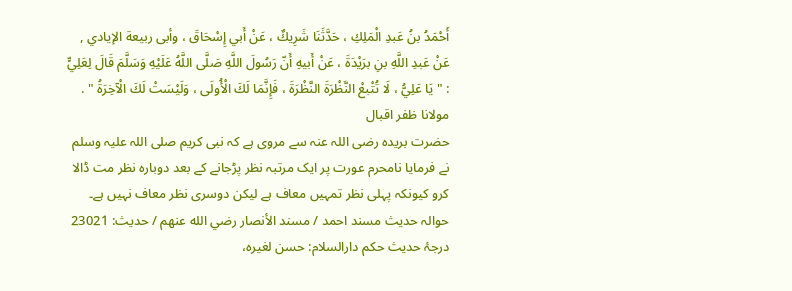أَحْمَدُ بنُ عَبدِ الْمَلِكِ ، حَدَّثَنَا شَرِيكٌ ، عَنْ أَبي إِسْحَاقَ ، وأبى ربيعة الإيادي , عَنْ عَبدِ اللَّهِ بنِ برَيْدَةَ ، عَنْ أَبيهِ أَنّ رَسُولَ اللَّهِ صَلَّى اللَّهُ عَلَيْهِ وَسَلَّمَ قَالَ لِعَلِيٍّ : " يَا عَلِيُّ ، لَا تُتْبعْ النَّظْرَةَ النَّظْرَةَ ، فَإِنَّمَا لَكَ الْأُولَى ، وَلَيْسَتْ لَكَ الْآخِرَةُ " .
مولانا ظفر اقبال
حضرت بریدہ رضی اللہ عنہ سے مروی ہے کہ نبی کریم صلی اللہ علیہ وسلم نے فرمایا نامحرم عورت پر ایک مرتبہ نظر پڑجانے کے بعد دوبارہ نظر مت ڈالا کرو کیونکہ پہلی نظر تمہیں معاف ہے لیکن دوسری نظر معاف نہیں ہے۔
حوالہ حدیث مسند احمد / مسند الأنصار رضي الله عنهم / حدیث: 23021
درجۂ حدیث حکم دارالسلام: حسن لغيره،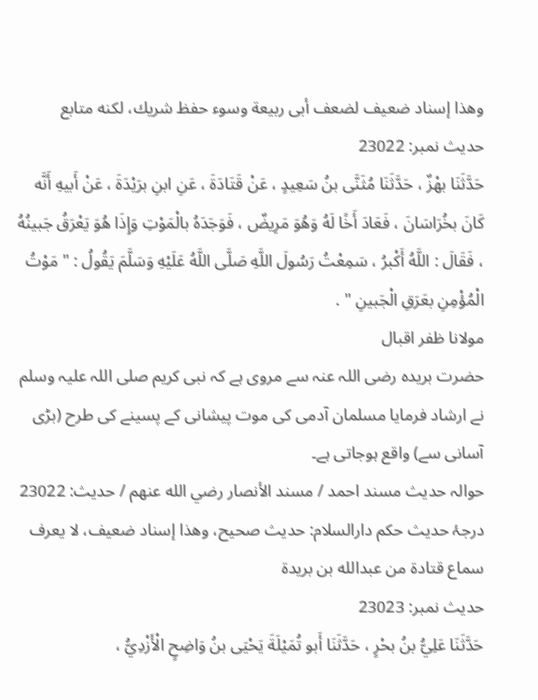وهذا إسناد ضعيف لضعف أبى ربيعة وسوء حفظ شريك، لكنه متابع
حدیث نمبر: 23022
حَدَّثَنَا بهْزٌ ، حَدَّثَنَا مُثَنَّى بنُ سَعِيدٍ ، عَنْ قَتَادَةَ ، عَنِ ابنِ برَيْدَةَ ، عَنْ أَبيهِ أَنَّه كَانَ بخُرَاسَانَ ، فَعَادَ أَخًا لَهُ وَهُوَ مَرِيضٌ ، فَوَجَدَهُ بالْمَوْتِ وَإِذَا هُوَ يَعْرَقُ جَبينُهُ ، فَقَالَ : اللَّهُ أَكْبرُ ، سَمِعْتُ رَسُولَ اللَّهِ صَلَّى اللَّهُ عَلَيْهِ وَسَلَّمَ يَقُولُ : " مَوْتُ الْمُؤْمِنِ بعَرَقِ الْجَبينِ " .
مولانا ظفر اقبال
حضرت بریدہ رضی اللہ عنہ سے مروی ہے کہ نبی کریم صلی اللہ علیہ وسلم نے ارشاد فرمایا مسلمان آدمی کی موت پیشانی کے پسینے کی طرح (بڑی آسانی سے) واقع ہوجاتی ہے۔
حوالہ حدیث مسند احمد / مسند الأنصار رضي الله عنهم / حدیث: 23022
درجۂ حدیث حکم دارالسلام: حديث صحيح، وهذا إسناد ضعيف، لا يعرف سماع قتادة من عبدالله بن بريدة
حدیث نمبر: 23023
حَدَّثَنَا عَلِيُّ بنُ بحْرٍ ، حَدَّثَنَا أَبو تُمَيْلَةَ يَحْيَى بنُ وَاضِحٍ الْأَزْدِيُّ ،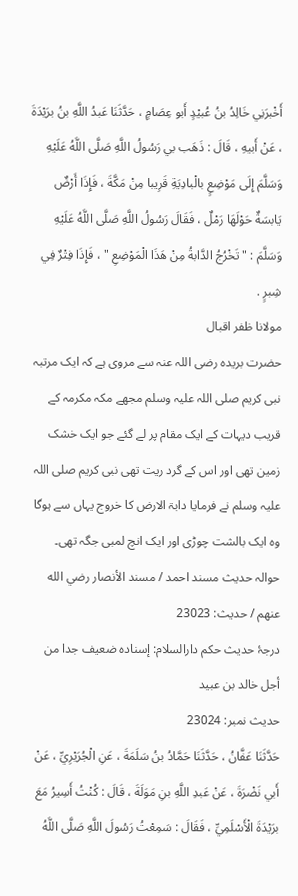أَخْبرَنِي خَالِدُ بنُ عُبيْدٍ أَبو عِصَامٍ ، حَدَّثَنَا عَبدُ اللَّهِ بنُ برَيْدَةَ ، عَنْ أَبيهِ ، قَالَ : ذَهَب بي رَسُولُ اللَّهِ صَلَّى اللَّهُ عَلَيْهِ وَسَلَّمَ إِلَى مَوْضِعٍ بالْبادِيَةِ قَرِيبا مِنْ مَكَّةَ ، فَإِذَا أَرْضٌ يَابسَةٌ حَوْلَهَا رَمْلٌ ، فَقَالَ رَسُولُ اللَّهِ صَلَّى اللَّهُ عَلَيْهِ وَسَلَّمَ : " تَخْرُجُ الدَّابةُ مِنْ هَذَا الْمَوْضِعِ " ، فَإِذَا فِتْرٌ فِي شِبرٍ .
مولانا ظفر اقبال
حضرت بریدہ رضی اللہ عنہ سے مروی ہے کہ ایک مرتبہ نبی کریم صلی اللہ علیہ وسلم مجھے مکہ مکرمہ کے قریب دیہات کے ایک مقام پر لے گئے جو ایک خشک زمین تھی اور اس کے گرد ریت تھی نبی کریم صلی اللہ علیہ وسلم نے فرمایا دابۃ الارض کا خروج یہاں سے ہوگا وہ ایک بالشت چوڑی اور ایک انچ لمبی جگہ تھی۔
حوالہ حدیث مسند احمد / مسند الأنصار رضي الله عنهم / حدیث: 23023
درجۂ حدیث حکم دارالسلام: إسناده ضعيف جدا من أجل خالد بن عبيد
حدیث نمبر: 23024
حَدَّثَنَا عَفَّانُ ، حَدَّثَنَا حَمَّادُ بنُ سَلَمَةَ ، عَنِ الْجُرَيْرِيِّ ، عَنْ أَبي نَضْرَةَ ، عَنْ عَبدِ اللَّهِ بنِ مَوَلَةَ ، قَالَ : كُنْتُ أَسِيرُ مَعَ برَيْدَةَ الْأَسْلَمِيِّ ، فَقَالَ : سَمِعْتُ رَسُولَ اللَّهِ صَلَّى اللَّهُ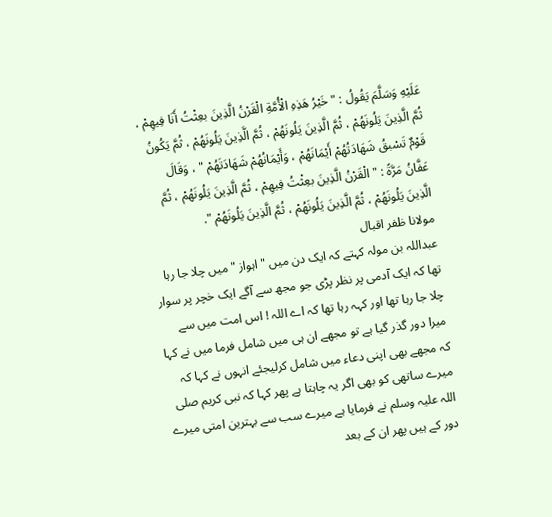عَلَيْهِ وَسَلَّمَ يَقُولُ : " خَيْرُ هَذِهِ الْأُمَّةِ الْقَرْنُ الَّذِينَ بعِثْتُ أَنَا فِيهِمْ ، ثُمَّ الَّذِينَ يَلُونَهُمْ ، ثُمَّ الَّذِينَ يَلُونَهُمْ ، ثُمَّ الَّذِينَ يَلُونَهُمْ ، ثُمَّ يَكُونُ قَوْمٌ تَسْبقُ شَهَادَتُهُمْ أَيْمَانَهُمْ ، وَأَيْمَانُهُمْ شَهَادَتَهُمْ " ، وَقَالَ عَفَّانُ مَرَّةً : " الْقَرْنُ الَّذِينَ بعِثْتُ فِيهِمْ ، ثُمَّ الَّذِينَ يَلُونَهُمْ ، ثُمَّ الَّذِينَ يَلُونَهُمْ ، ثُمَّ الَّذِينَ يَلُونَهُمْ ، ثُمَّ الَّذِينَ يَلُونَهُمْ ".
مولانا ظفر اقبال
عبداللہ بن مولہ کہتے کہ ایک دن میں " اہواز " میں چلا جا رہا تھا کہ ایک آدمی پر نظر پڑی جو مجھ سے آگے ایک خچر پر سوار چلا جا رہا تھا اور کہہ رہا تھا کہ اے اللہ ! اس امت میں سے میرا دور گذر گیا ہے تو مجھے ان ہی میں شامل فرما میں نے کہا کہ مجھے بھی اپنی دعاء میں شامل کرلیجئے انہوں نے کہا کہ میرے ساتھی کو بھی اگر یہ چاہتا ہے پھر کہا کہ نبی کریم صلی اللہ علیہ وسلم نے فرمایا ہے میرے سب سے بہترین امتی میرے دور کے ہیں پھر ان کے بعد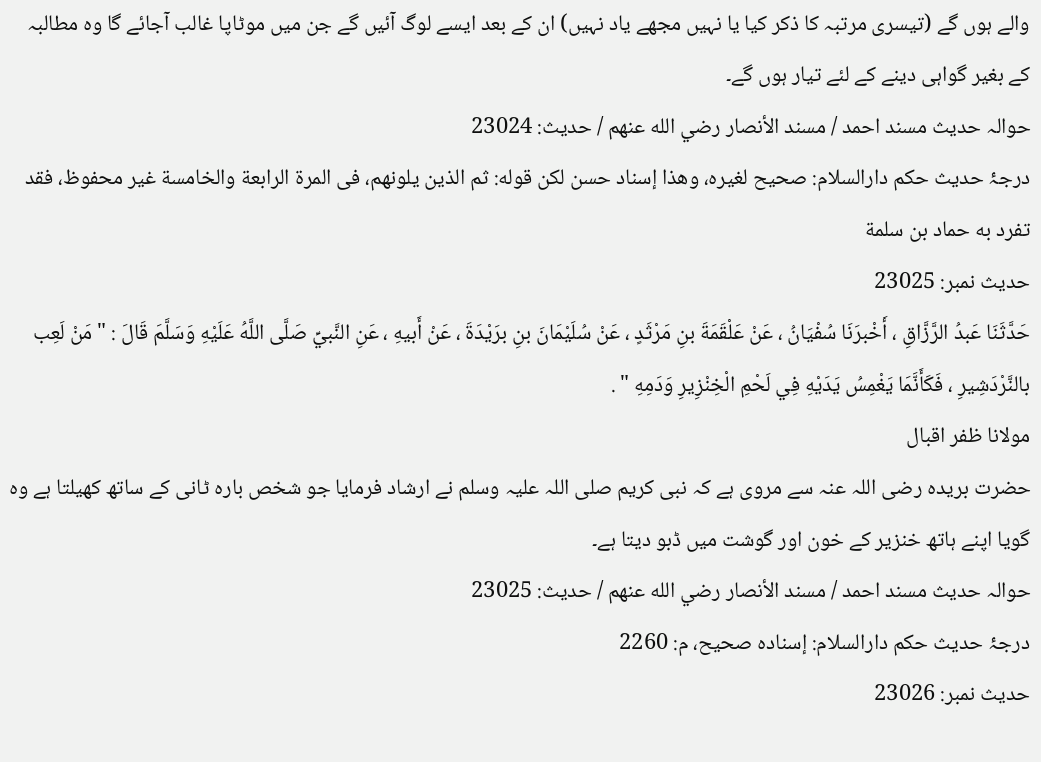والے ہوں گے (تیسری مرتبہ کا ذکر کیا یا نہیں مجھے یاد نہیں) ان کے بعد ایسے لوگ آئیں گے جن میں موٹاپا غالب آجائے گا وہ مطالبہ کے بغیر گواہی دینے کے لئے تیار ہوں گے۔
حوالہ حدیث مسند احمد / مسند الأنصار رضي الله عنهم / حدیث: 23024
درجۂ حدیث حکم دارالسلام: صحيح لغيره، وهذا إسناد حسن لكن قوله: ثم الذين يلونهم، فى المرة الرابعة والخامسة غير محفوظ، فقد تفرد به حماد بن سلمة
حدیث نمبر: 23025
حَدَّثَنَا عَبدُ الرَّزَّاقِ ، أَخْبرَنَا سُفْيَانُ ، عَنْ عَلْقَمَةَ بنِ مَرْثَدٍ ، عَنْ سُلَيْمَانَ بنِ برَيْدَةَ ، عَنْ أَبيهِ ، عَنِ النَّبيِّ صَلَّى اللَّهُ عَلَيْهِ وَسَلَّمَ قَالَ : " مَنْ لَعِب بالنَّرْدَشِيرِ ، فَكَأَنَّمَا يَغْمِسُ يَدَيْهِ فِي لَحْمِ الْخِنْزِيرِ وَدَمِهِ " .
مولانا ظفر اقبال
حضرت بریدہ رضی اللہ عنہ سے مروی ہے کہ نبی کریم صلی اللہ علیہ وسلم نے ارشاد فرمایا جو شخص بارہ ٹانی کے ساتھ کھیلتا ہے وہ گویا اپنے ہاتھ خنزیر کے خون اور گوشت میں ڈبو دیتا ہے۔
حوالہ حدیث مسند احمد / مسند الأنصار رضي الله عنهم / حدیث: 23025
درجۂ حدیث حکم دارالسلام: إسناده صحيح، م: 2260
حدیث نمبر: 23026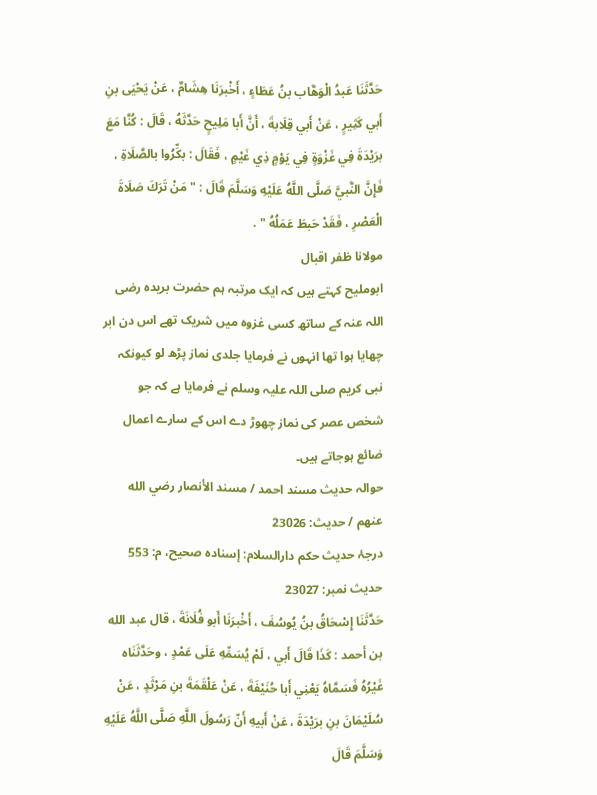حَدَّثَنَا عَبدُ الْوَهَّاب بنُ عَطَاءٍ ، أَخْبرَنَا هِشَامٌ ، عَنْ يَحْيَى بنِ أَبي كَثِيرٍ ، عَنْ أَبي قِلَابةَ ، أَنَّ أَبا مَلِيحٍ حَدَّثَهُ ، قَالَ : كُنَّا مَعَ برَيْدَةَ فِي غَزْوَةٍ فِي يَوْمٍ ذِي غَيْمٍ ، فَقَالَ : بكِّرُوا بالصَّلَاةِ ، فَإِنَّ النَّبيَّ صَلَّى اللَّهُ عَلَيْهِ وَسَلَّمَ قَالَ : " مَنْ تَرَكَ صَلَاةَ الْعَصْرِ ، فَقَدْ حَبطَ عَمَلُهُ " .
مولانا ظفر اقبال
ابوملیح کہتے ہیں کہ ایک مرتبہ ہم حضرت بریدہ رضی اللہ عنہ کے ساتھ کسی غزوہ میں شریک تھے اس دن ابر چھایا ہوا تھا انہوں نے فرمایا جلدی نماز پڑھ لو کیونکہ نبی کریم صلی اللہ علیہ وسلم نے فرمایا ہے کہ جو شخص عصر کی نماز چھوڑ دے اس کے سارے اعمال ضائع ہوجاتے ہیں۔
حوالہ حدیث مسند احمد / مسند الأنصار رضي الله عنهم / حدیث: 23026
درجۂ حدیث حکم دارالسلام: إسناده صحيح، م: 553
حدیث نمبر: 23027
حَدَّثَنَا إِسْحَاقُ بنُ يُوسُفَ ، أَخْبرَنَا أَبو فُلَانَةَ ، قال عبد الله بن أحمد : كَذَا قَالَ أَبي ، لَمْ يُسَمِّهِ عَلَى عَمْدٍ ، وحَدَّثَنَاه غَيْرُهُ فَسَمَّاهُ يَعْنِي أَبا حُنَيْفَةَ ، عَنْ عَلْقَمَةَ بنِ مَرْثَدٍ ، عَنْ سُلَيْمَانَ بنِ برَيْدَةَ ، عَنْ أَبيهِ أَنّ رَسُولَ اللَّهِ صَلَّى اللَّهُ عَلَيْهِ وَسَلَّمَ قَالَ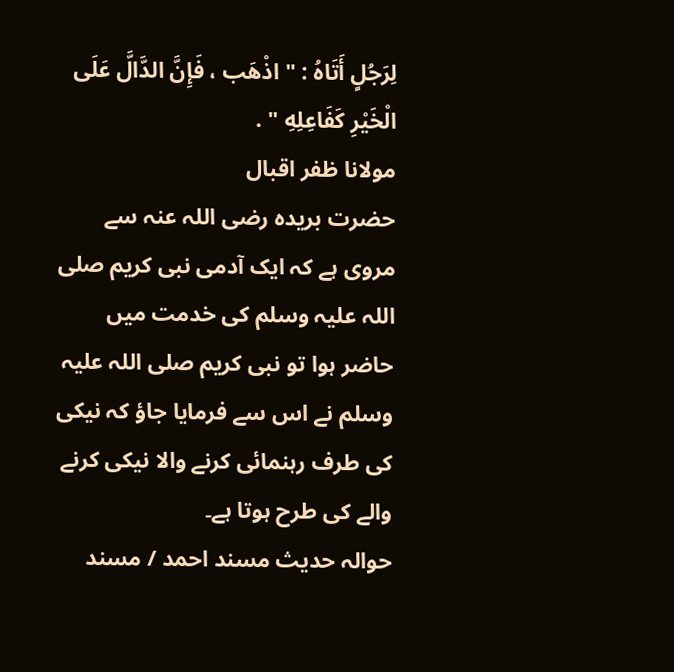لِرَجُلٍ أَتَاهُ : " اذْهَب ، فَإِنَّ الدَّالَّ عَلَى الْخَيْرِ كَفَاعِلِهِ " .
مولانا ظفر اقبال
حضرت بریدہ رضی اللہ عنہ سے مروی ہے کہ ایک آدمی نبی کریم صلی اللہ علیہ وسلم کی خدمت میں حاضر ہوا تو نبی کریم صلی اللہ علیہ وسلم نے اس سے فرمایا جاؤ کہ نیکی کی طرف رہنمائی کرنے والا نیکی کرنے والے کی طرح ہوتا ہے۔
حوالہ حدیث مسند احمد / مسند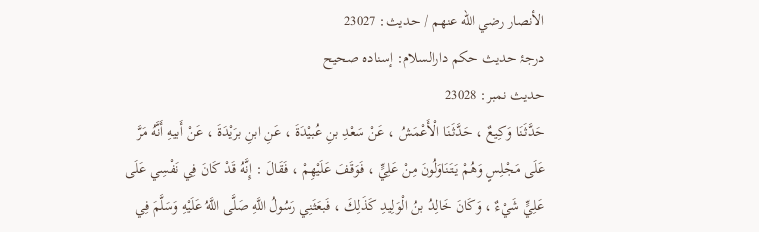الأنصار رضي الله عنهم / حدیث: 23027
درجۂ حدیث حکم دارالسلام: إسناده صحيح
حدیث نمبر: 23028
حَدَّثَنَا وَكِيعٌ ، حَدَّثَنَا الْأَعْمَشُ ، عَنْ سَعْدِ بنِ عُبيْدَةَ ، عَنِ ابنِ برَيْدَةَ ، عَنْ أَبيهِ أَنَّهُ مَرَّ عَلَى مَجْلِسٍ وَهُمْ يَتَنَاوَلُونَ مِنْ عَلِيٍّ ، فَوَقَفَ عَلَيْهِمْ ، فَقَالَ : إِنَّهُ قَدْ كَانَ فِي نَفْسِي عَلَى عَلِيٍّ شَيْءٌ ، وَكَانَ خَالِدُ بنُ الْوَلِيدِ كَذَلِكَ ، فَبعَثَنِي رَسُولُ اللَّهِ صَلَّى اللَّهُ عَلَيْهِ وَسَلَّمَ فِي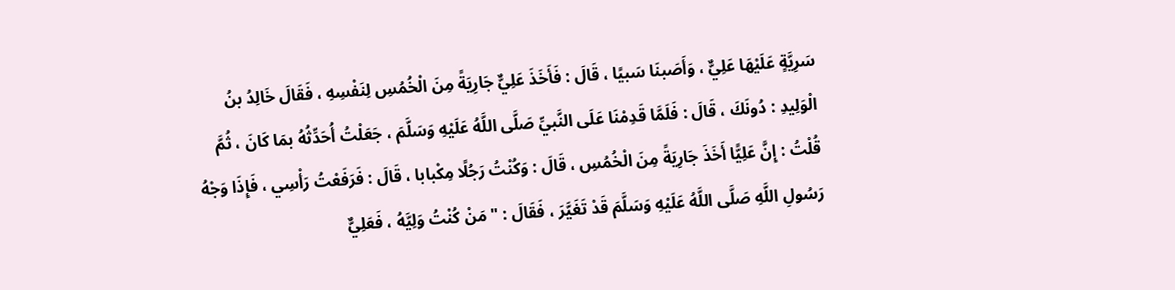سَرِيَّةٍ عَلَيْهَا عَلِيٌّ ، وَأَصَبنَا سَبيًا ، قَالَ : فَأَخَذَ عَلِيٌّ جَارِيَةً مِنَ الْخُمُسِ لِنَفْسِهِ ، فَقَالَ خَالِدُ بنُ الْوَلِيدِ : دُونَكَ ، قَالَ : فَلَمَّا قَدِمْنَا عَلَى النَّبيِّ صَلَّى اللَّهُ عَلَيْهِ وَسَلَّمَ ، جَعَلْتُ أُحَدِّثُهُ بمَا كَانَ ، ثُمَّ قُلْتُ : إِنَّ عَلِيًّا أَخَذَ جَارِيَةً مِنَ الْخُمُسِ ، قَالَ : وَكُنْتُ رَجُلًا مِكْبابا ، قَالَ : فَرَفَعْتُ رَأْسِي ، فَإِذَا وَجْهُ رَسُولِ اللَّهِ صَلَّى اللَّهُ عَلَيْهِ وَسَلَّمَ قَدْ تَغَيَّرَ ، فَقَالَ : " مَنْ كُنْتُ وَلِيَّهُ ، فَعَلِيٌّ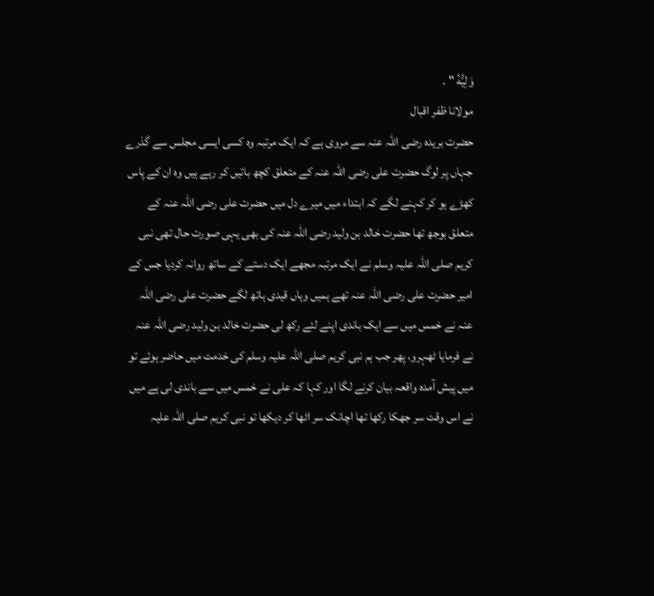وَلِيُّهُ " .
مولانا ظفر اقبال
حضرت بریدہ رضی اللہ عنہ سے مروی ہے کہ ایک مرتبہ وہ کسی ایسی مجلس سے گذرے جہاں پر لوگ حضرت علی رضی اللہ عنہ کے متعلق کچھ باتیں کر رہے ہیں وہ ان کے پاس کھڑے ہو کر کہنے لگے کہ ابتداء میں میرے دل میں حضرت علی رضی اللہ عنہ کے متعلق بوجھ تھا حضرت خالد بن ولید رضی اللہ عنہ کی بھی یہی صورت حال تھی نبی کریم صلی اللہ علیہ وسلم نے ایک مرتبہ مجھے ایک دستے کے ساتھ روانہ کردیا جس کے امیر حضرت علی رضی اللہ عنہ تھے ہمیں وہاں قیدی ہاتھ لگے حضرت علی رضی اللہ عنہ نے خمس میں سے ایک باندی اپنے لئے رکھ لی حضرت خالد بن ولید رضی اللہ عنہ نے فرمایا ٹھہرو، پھر جب ہم نبی کریم صلی اللہ علیہ وسلم کی خدمت میں حاضر ہوئے تو میں پیش آمدہ واقعہ بیان کرنے لگا اور کہا کہ علی نے خمس میں سے باندی لی ہے میں نے اس وقت سر جھکا رکھا تھا اچانک سر اٹھا کر دیکھا تو نبی کریم صلی اللہ علیہ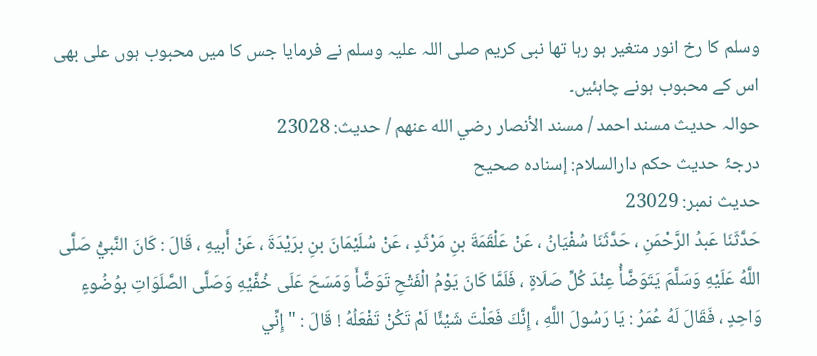وسلم کا رخ انور متغیر ہو رہا تھا نبی کریم صلی اللہ علیہ وسلم نے فرمایا جس کا میں محبوب ہوں علی بھی اس کے محبوب ہونے چاہئیں۔
حوالہ حدیث مسند احمد / مسند الأنصار رضي الله عنهم / حدیث: 23028
درجۂ حدیث حکم دارالسلام: إسناده صحيح
حدیث نمبر: 23029
حَدَّثَنَا عَبدُ الرَّحْمَنِ ، حَدَّثَنَا سُفْيَانُ ، عَنْ عَلْقَمَةَ بنِ مَرْثَدٍ ، عَنْ سُلَيْمَانَ بنِ برَيْدَةَ ، عَنْ أَبيهِ ، قَالَ : كَانَ النَّبيُّ صَلَّى اللَّهُ عَلَيْهِ وَسَلَّمَ يَتَوَضَّأُ عِنْدَ كُلِّ صَلَاةٍ ، فَلَمَّا كَانَ يَوْمُ الْفَتْحِ تَوَضَّأَ وَمَسَحَ عَلَى خُفَّيْهِ وَصَلَّى الصَّلَوَاتِ بوُضُوءٍ وَاحِدٍ ، فَقَالَ لَهُ عُمَرُ : يَا رَسُولَ اللَّهِ ، إِنَّكَ فَعَلْتَ شَيْئًا لَمْ تَكُنْ تَفْعَلُهُ ! قَالَ : " إِنِّي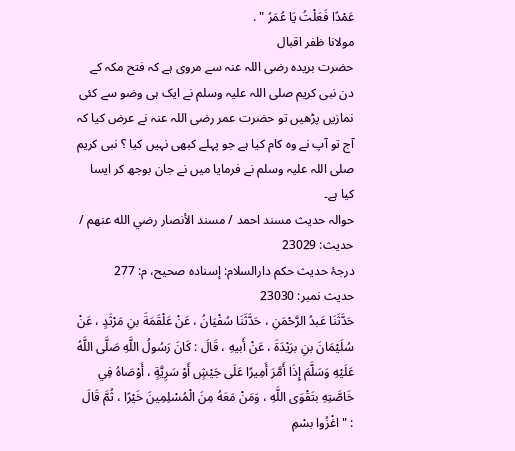عَمْدًا فَعَلْتُ يَا عُمَرُ " .
مولانا ظفر اقبال
حضرت بریدہ رضی اللہ عنہ سے مروی ہے کہ فتح مکہ کے دن نبی کریم صلی اللہ علیہ وسلم نے ایک ہی وضو سے کئی نمازیں پڑھیں تو حضرت عمر رضی اللہ عنہ نے عرض کیا کہ آج تو آپ نے وہ کام کیا ہے جو پہلے کبھی نہیں کیا ؟ نبی کریم صلی اللہ علیہ وسلم نے فرمایا میں نے جان بوجھ کر ایسا کیا ہے۔
حوالہ حدیث مسند احمد / مسند الأنصار رضي الله عنهم / حدیث: 23029
درجۂ حدیث حکم دارالسلام: إسناده صحيح، م: 277
حدیث نمبر: 23030
حَدَّثَنَا عَبدُ الرَّحْمَنِ ، حَدَّثَنَا سُفْيَانُ ، عَنْ عَلْقَمَةَ بنِ مَرْثَدٍ ، عَنْ سُلَيْمَانَ بنِ برَيْدَةَ ، عَنْ أَبيهِ ، قَالَ : كَانَ رَسُولُ اللَّهِ صَلَّى اللَّهُ عَلَيْهِ وَسَلَّمَ إِذَا أَمَّرَ أَمِيرًا عَلَى جَيْشٍ أَوْ سَرِيَّةٍ ، أَوْصَاهُ فِي خَاصَّتِهِ بتَقْوَى اللَّهِ ، وَمَنْ مَعَهُ مِنَ الْمُسْلِمِينَ خَيْرًا ، ثُمَّ قَالَ : " اغْزُوا بسْمِ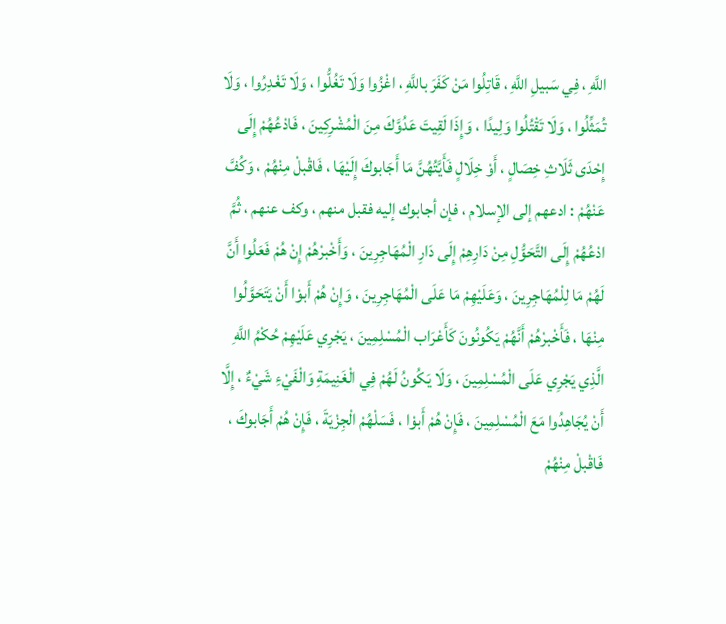اللَّهِ ، فِي سَبيلِ اللَّهِ ، قَاتِلُوا مَنْ كَفَرَ باللَّهِ ، اغْزُوا وَلَا تَغُلُّوا ، وَلَا تَغْدِرُوا ، وَلَا تُمَثِّلُوا ، وَلَا تَقْتُلُوا وَلِيدًا ، وَإِذَا لَقِيتَ عَدُوَّكَ مِنَ الْمُشْرِكِينَ ، فَادْعُهُمْ إِلَى إِحْدَى ثَلَاثِ خِصَالٍ ، أَوْ خِلَالٍ فَأَيَّتُهُنَّ مَا أَجَابوكَ إِلَيْهَا ، فَاقْبلْ مِنْهُمْ ، وَكُفَّ عَنْهُمْ : ادعهم إلى الإسلام ، فإن أجابوك إليه فقبل منهم ، وكف عنهم ، ثُمَّ ادْعُهُمْ إِلَى التَّحَوُّلِ مِنْ دَارِهِمْ إِلَى دَارِ الْمُهَاجِرِينَ ، وَأَخْبرْهُمْ إِنْ هُمْ فَعَلُوا أَنَّ لَهُمْ مَا لِلْمُهَاجِرِينَ ، وَعَلَيْهِمْ مَا عَلَى الْمُهَاجِرِينَ ، وَإِنْ هُمْ أَبوْا أَنْ يَتَحَوَّلُوا مِنْهَا ، فَأَخْبرْهُمْ أَنَّهُمْ يَكُونُونَ كَأَعْرَاب الْمُسْلِمِينَ ، يَجْرِي عَلَيْهِمْ حُكْمُ اللَّهِ الَّذِي يَجْرِي عَلَى الْمُسْلِمِينَ ، وَلَا يَكُونُ لَهُمْ فِي الْغَنِيمَةِ وَالْفَيْءِ شَيْءٌ ، إِلَّا أَنْ يُجَاهِدُوا مَعَ الْمُسْلِمِينَ ، فَإِنْ هُمْ أَبوْا ، فَسَلْهُمْ الْجِزْيَةَ ، فَإِنْ هُمْ أَجَابوكَ ، فَاقْبلْ مِنْهُمْ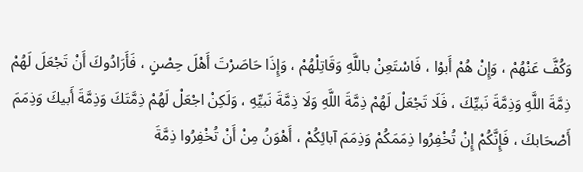وَكُفَّ عَنْهُمْ ، وَإِنْ هُمْ أَبوْا ، فَاسْتَعِنْ باللَّهِ وَقَاتِلْهُمْ ، وَإِذَا حَاصَرْتَ أَهْلَ حِصْنٍ ، فَأَرَادُوكَ أَنْ تَجْعَلَ لَهُمْ ذِمَّةَ اللَّهِ وَذِمَّةَ نَبيِّكَ ، فَلَا تَجْعَلْ لَهُمْ ذِمَّةَ اللَّهِ وَلَا ذِمَّةَ نَبيِّهِ ، وَلَكِنْ اجْعَلْ لَهُمْ ذِمَّتَكَ وَذِمَّةَ أَبيكَ وَذِمَمَ أَصْحَابكَ ، فَإِنَّكُمْ إِنْ تُخْفِرُوا ذِمَمَكُمْ وَذِمَمَ آبائِكُمْ ، أَهْوَنُ مِنْ أَنْ تُخْفِرُوا ذِمَّةَ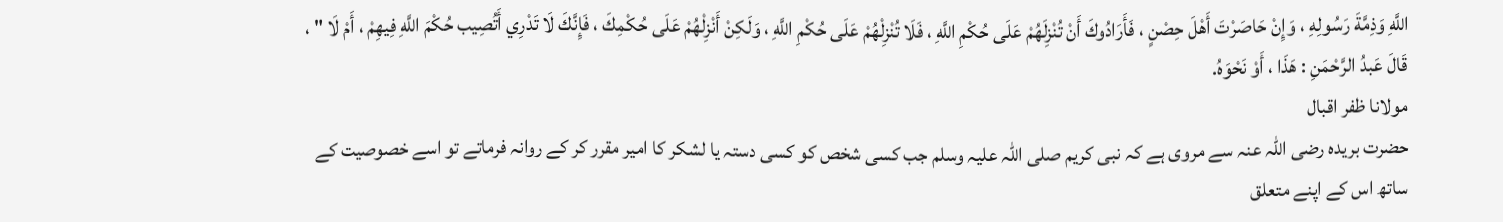اللَّهِ وَذِمَّةَ رَسُولِهِ ، وَإِنْ حَاصَرْتَ أَهْلَ حِصْنٍ ، فَأَرَادُوكَ أَنْ تُنْزِلَهُمْ عَلَى حُكْمِ اللَّهِ ، فَلَا تُنْزِلْهُمْ عَلَى حُكْمِ اللَّهِ ، وَلَكِنْ أَنْزِلْهُمْ عَلَى حُكْمِكَ ، فَإِنَّكَ لَا تَدْرِي أَتُصِيب حُكْمَ اللَّهِ فِيهِمْ ، أَمْ لَا " ، قَالَ عَبدُ الرَّحْمَنِ : هَذَا ، أَوْ نَحْوَهُ.
مولانا ظفر اقبال
حضرت بریدہ رضی اللہ عنہ سے مروی ہے کہ نبی کریم صلی اللہ علیہ وسلم جب کسی شخص کو کسی دستہ یا لشکر کا امیر مقرر کر کے روانہ فرماتے تو اسے خصوصیت کے ساتھ اس کے اپنے متعلق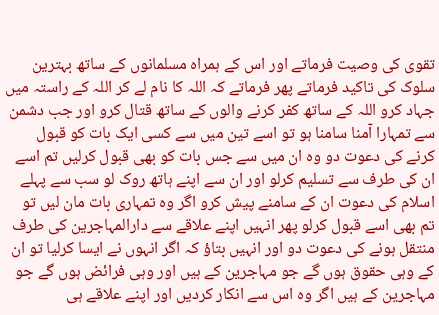تقوی کی وصیت فرماتے اور اس کے ہمراہ مسلمانوں کے ساتھ بہترین سلوک کی تاکید فرماتے پھر فرماتے کہ اللہ کا نام لے کر اللہ کے راستہ میں جہاد کرو اللہ کے ساتھ کفر کرنے والوں کے ساتھ قتال کرو اور جب دشمن سے تمہارا آمنا سامنا ہو تو اسے تین میں سے کسی ایک بات کو قبول کرنے کی دعوت دو وہ ان میں سے جس بات کو بھی قبول کرلیں تم اسے ان کی طرف سے تسلیم کرلو اور ان سے اپنے ہاتھ روک لو سب سے پہلے اسلام کی دعوت ان کے سامنے پیش کرو اگر وہ تمہاری بات مان لیں تو تم بھی اسے قبول کرلو پھر انہیں اپنے علاقے سے دارالمہاجرین کی طرف منتقل ہونے کی دعوت دو اور انہیں بتاؤ کہ اگر انہوں نے ایسا کرلیا تو ان کے وہی حقوق ہوں گے جو مہاجرین کے ہیں اور وہی فرائض ہوں گے جو مہاجرین کے ہیں اگر وہ اس سے انکار کردیں اور اپنے علاقے ہی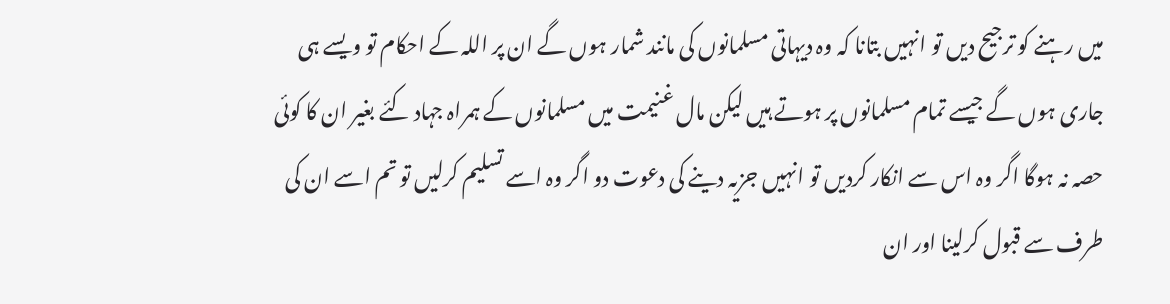میں رہنے کو ترجیح دیں تو انہیں بتانا کہ وہ دیہاتی مسلمانوں کی مانند شمار ہوں گے ان پر اللہ کے احکام تو ویسے ہی جاری ہوں گے جیسے تمام مسلمانوں پر ہوتے ہیں لیکن مال غنیمت میں مسلمانوں کے ہمراہ جہاد کئے بغیر ان کا کوئی حصہ نہ ہوگا اگر وہ اس سے انکار کردیں تو انہیں جزیہ دینے کی دعوت دو اگر وہ اسے تسلیم کرلیں تو تم اسے ان کی طرف سے قبول کرلینا اور ان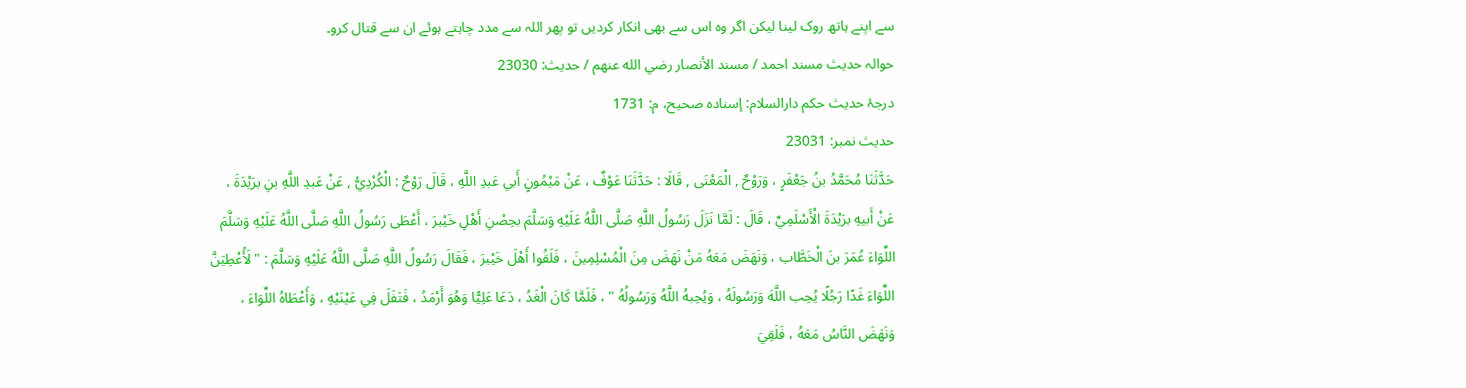سے اپنے ہاتھ روک لینا لیکن اگر وہ اس سے بھی انکار کردیں تو پھر اللہ سے مدد چاہتے ہوئے ان سے قتال کرو۔
حوالہ حدیث مسند احمد / مسند الأنصار رضي الله عنهم / حدیث: 23030
درجۂ حدیث حکم دارالسلام: إسناده صحيح، م: 1731
حدیث نمبر: 23031
حَدَّثَنَا مُحَمَّدُ بنُ جَعْفَرٍ ، وَرَوْحٌ , الْمَعْنَى , قَالَا : حَدَّثَنَا عَوْفٌ ، عَنْ مَيْمُونٍ أَبي عَبدِ اللَّهِ ، قَالَ رَوْحٌ : الْكُرْدِيُّ , عَنْ عَبدِ اللَّهِ بنِ برَيْدَةَ ، عَنْ أَبيهِ برَيْدَةَ الْأَسْلَمِيِّ ، قَالَ : لَمَّا نَزَلَ رَسُولُ اللَّهِ صَلَّى اللَّهُ عَلَيْهِ وَسَلَّمَ بحِصْنِ أَهْلِ خَيْبرَ ، أَعْطَى رَسُولُ اللَّهِ صَلَّى اللَّهُ عَلَيْهِ وَسَلَّمَ اللِّوَاءَ عُمَرَ بنَ الْخَطَّاب ، وَنَهَضَ مَعَهُ مَنْ نَهَضَ مِنَ الْمُسْلِمِينَ ، فَلَقُوا أَهْلَ خَيْبرَ ، فَقَالَ رَسُولُ اللَّهِ صَلَّى اللَّهُ عَلَيْهِ وَسَلَّمَ : " لَأُعْطِيَنَّ اللِّوَاءَ غَدًا رَجُلًا يُحِب اللَّهَ وَرَسُولَهُ ، وَيُحِبهُ اللَّهُ وَرَسُولُهُ " ، فَلَمَّا كَانَ الْغَدُ ، دَعَا عَلِيًّا وَهُوَ أَرْمَدُ ، فَتَفَلَ فِي عَيْنَيْهِ ، وَأَعْطَاهُ اللِّوَاءَ ، وَنَهَضَ النَّاسُ مَعَهُ ، فَلَقِيَ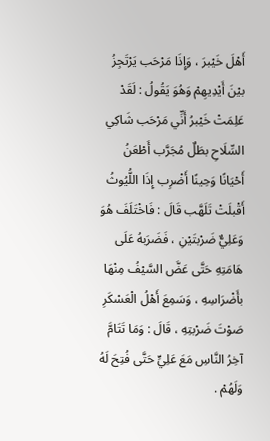أَهْلَ خَيْبرَ ، وَإِذَا مَرْحَب يَرْتَجِزُ بيْنَ أَيْدِيهِمْ وَهُوَ يَقُولُ : لَقَدْ عَلِمَتْ خَيْبرُ أَنِّي مَرْحَب شَاكِي السِّلَاحِ بطَلٌ مُجَرَّب أَطْعَنُ أَحْيَانًا وَحِينًا أَضْرِب إِذَا اللُّيُوثُ أَقْبلَتْ تَلَهَّب قَالَ : فَاخْتَلَفَ هُوَ وَعَلِيٌّ ضَرْبتَيْنِ ، فَضَرَبهُ عَلَى هَامَتِهِ حَتَّى عَضَّ السَّيْفُ مِنْهَا بأَضْرَاسِهِ ، وَسَمِعَ أَهْلُ الْعَسْكَرِ صَوْتَ ضَرْبتِهِ ، قَالَ : وَمَا تَتَامَّ آخِرُ النَّاسِ مَعَ عَلِيٍّ حَتَّى فُتِحَ لَهُ وَلَهُمْ .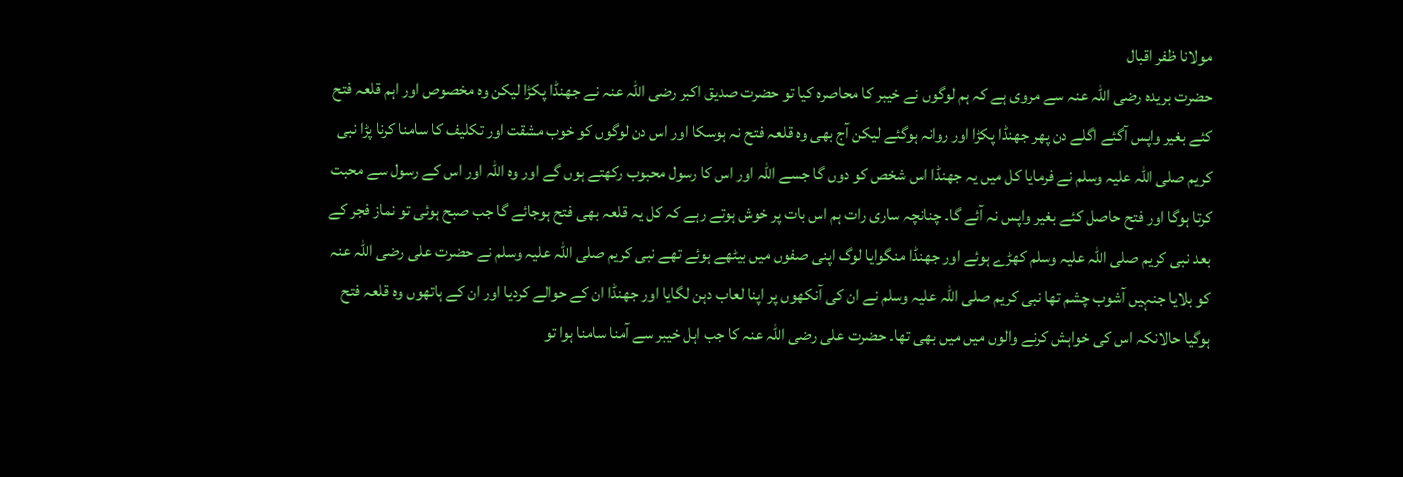مولانا ظفر اقبال
حضرت بریدہ رضی اللہ عنہ سے مروی ہے کہ ہم لوگوں نے خیبر کا محاصرہ کیا تو حضرت صدیق اکبر رضی اللہ عنہ نے جھنڈا پکڑا لیکن وہ مخصوص اور اہم قلعہ فتح کئے بغیر واپس آگئے اگلے دن پھر جھنڈا پکڑا اور روانہ ہوگئے لیکن آج بھی وہ قلعہ فتح نہ ہوسکا اور اس دن لوگوں کو خوب مشقت اور تکلیف کا سامنا کرنا پڑا نبی کریم صلی اللہ علیہ وسلم نے فرمایا کل میں یہ جھنڈا اس شخص کو دوں گا جسے اللہ اور اس کا رسول محبوب رکھتے ہوں گے اور وہ اللہ اور اس کے رسول سے محبت کرتا ہوگا اور فتح حاصل کئے بغیر واپس نہ آئے گا۔ چنانچہ ساری رات ہم اس بات پر خوش ہوتے رہے کہ کل یہ قلعہ بھی فتح ہوجائے گا جب صبح ہوئی تو نماز فجر کے بعد نبی کریم صلی اللہ علیہ وسلم کھڑے ہوئے اور جھنڈا منگوایا لوگ اپنی صفوں میں بیٹھے ہوئے تھے نبی کریم صلی اللہ علیہ وسلم نے حضرت علی رضی اللہ عنہ کو بلایا جنہیں آشوب چشم تھا نبی کریم صلی اللہ علیہ وسلم نے ان کی آنکھوں پر اپنا لعاب دہن لگایا اور جھنڈا ان کے حوالے کردیا اور ان کے ہاتھوں وہ قلعہ فتح ہوگیا حالانکہ اس کی خواہش کرنے والوں میں میں بھی تھا۔ حضرت علی رضی اللہ عنہ کا جب اہل خیبر سے آمنا سامنا ہوا تو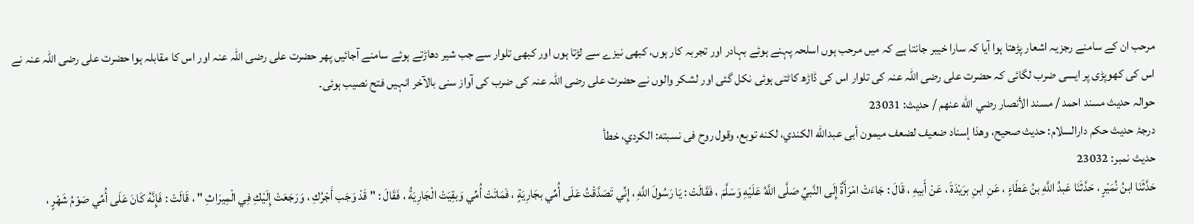مرحب ان کے سامنے رجزیہ اشعار پڑھتا ہوا آیا کہ سارا خیبر جانتا ہے کہ میں مرحب ہوں اسلحہ پہنے ہوئے بہادر اور تجربہ کار ہوں، کبھی نیزے سے لڑتا ہوں اور کبھی تلوار سے جب شیر دھاڑتے ہوئے سامنے آجائیں پھر حضرت علی رضی اللہ عنہ اور اس کا مقابلہ ہوا حضرت علی رضی اللہ عنہ نے اس کی کھوپڑی پر ایسی ضرب لگائی کہ حضرت علی رضی اللہ عنہ کی تلوار اس کی ڈاڑھ کاٹتی ہوئی نکل گئی اور لشکر والوں نے حضرت علی رضی اللہ عنہ کی ضرب کی آواز سنی بالآخر انہیں فتح نصیب ہوئی۔
حوالہ حدیث مسند احمد / مسند الأنصار رضي الله عنهم / حدیث: 23031
درجۂ حدیث حکم دارالسلام: حديث صحيح، وهذا إسناد ضعيف لضعف ميمون أبى عبدالله الكندي، لكنه توبع، وقول روح فى نسبته: الكردي، خطأ
حدیث نمبر: 23032
حَدَّثَنَا ابنُ نُمَيْرٍ ، حَدَّثَنَا عَبدُ اللَّهِ بنُ عَطَاءٍ ، عَنِ ابنِ برَيْدَةَ ، عَنْ أَبيهِ ، قَالَ : جَاءَتْ امْرَأَةٌ إِلَى النَّبيِّ صَلَّى اللَّهُ عَلَيْهِ وَسَلَّمَ ، فَقَالَتْ : يَا رَسُولَ اللَّهِ ، إِنِّي تَصَدَّقْتُ عَلَى أُمِّي بجَارِيَةٍ ، فَمَاتَتْ أُمِّي وَبقِيَتْ الْجَارِيَةُ ، فَقَالَ : " قَدْ وَجَب أَجْرُكِ ، وَرَجَعَتْ إِلَيْكِ فِي الْمِيرَاثِ " ، قَالَتْ : فَإِنَّهُ كَانَ عَلَى أُمِّي صَوْمُ شَهْرٍ ،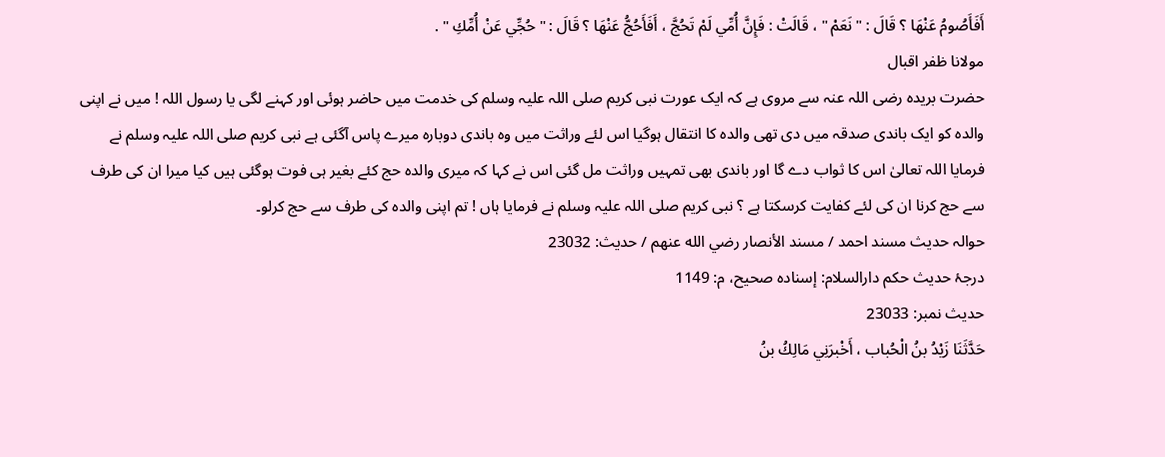أَفَأَصُومُ عَنْهَا ؟ قَالَ : " نَعَمْ " ، قَالَتْ : فَإِنَّ أُمِّي لَمْ تَحُجَّ ، أَفَأَحُجُّ عَنْهَا ؟ قَالَ : " حُجِّي عَنْ أُمِّكِ " .
مولانا ظفر اقبال
حضرت بریدہ رضی اللہ عنہ سے مروی ہے کہ ایک عورت نبی کریم صلی اللہ علیہ وسلم کی خدمت میں حاضر ہوئی اور کہنے لگی یا رسول اللہ ! میں نے اپنی والدہ کو ایک باندی صدقہ میں دی تھی والدہ کا انتقال ہوگیا اس لئے وراثت میں وہ باندی دوبارہ میرے پاس آگئی ہے نبی کریم صلی اللہ علیہ وسلم نے فرمایا اللہ تعالیٰ اس کا ثواب دے گا اور باندی بھی تمہیں وراثت مل گئی اس نے کہا کہ میری والدہ حج کئے بغیر ہی فوت ہوگئی ہیں کیا میرا ان کی طرف سے حج کرنا ان کی لئے کفایت کرسکتا ہے ؟ نبی کریم صلی اللہ علیہ وسلم نے فرمایا ہاں ! تم اپنی والدہ کی طرف سے حج کرلو۔
حوالہ حدیث مسند احمد / مسند الأنصار رضي الله عنهم / حدیث: 23032
درجۂ حدیث حکم دارالسلام: إسناده صحيح، م: 1149
حدیث نمبر: 23033
حَدَّثَنَا زَيْدُ بنُ الْحُباب ، أَخْبرَنِي مَالِكُ بنُ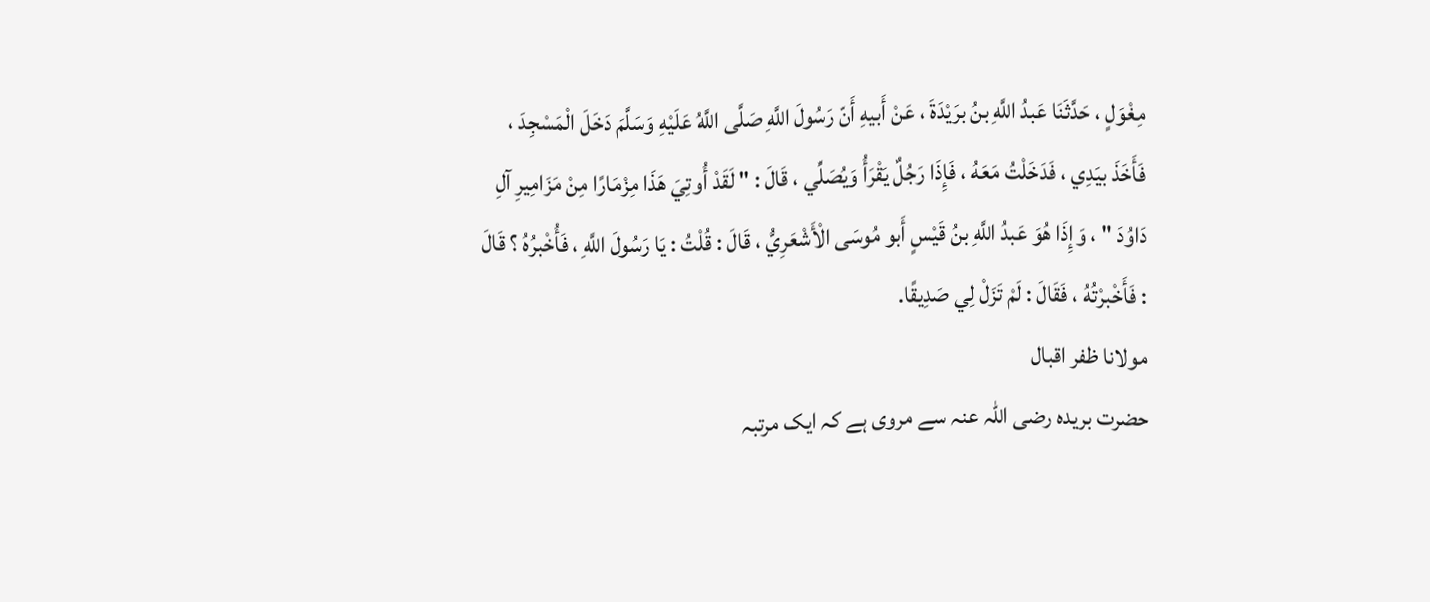مِغْوَلٍ ، حَدَّثَنَا عَبدُ اللَّهِ بنُ برَيْدَةَ ، عَنْ أَبيهِ أَنّ رَسُولَ اللَّهِ صَلَّى اللَّهُ عَلَيْهِ وَسَلَّمَ دَخَلَ الْمَسْجِدَ ، فَأَخَذَ بيَدِي ، فَدَخَلْتُ مَعَهُ ، فَإِذَا رَجُلٌ يَقْرَأُ وَيُصَلِّي ، قَالَ : " لَقَدْ أُوتِيَ هَذَا مِزْمَارًا مِنْ مَزَامِيرِ آلِ دَاوُدَ " ، وَإِذَا هُوَ عَبدُ اللَّهِ بنُ قَيْسٍ أَبو مُوسَى الْأَشْعَرِيُّ ، قَالَ : قُلْتُ : يَا رَسُولَ اللَّهِ ، فَأُخْبرُهُ ؟ قَالَ : فَأَخْبرْتُهُ ، فَقَالَ : لَمْ تَزَلْ لِي صَدِيقًا.
مولانا ظفر اقبال
حضرت بریدہ رضی اللہ عنہ سے مروی ہے کہ ایک مرتبہ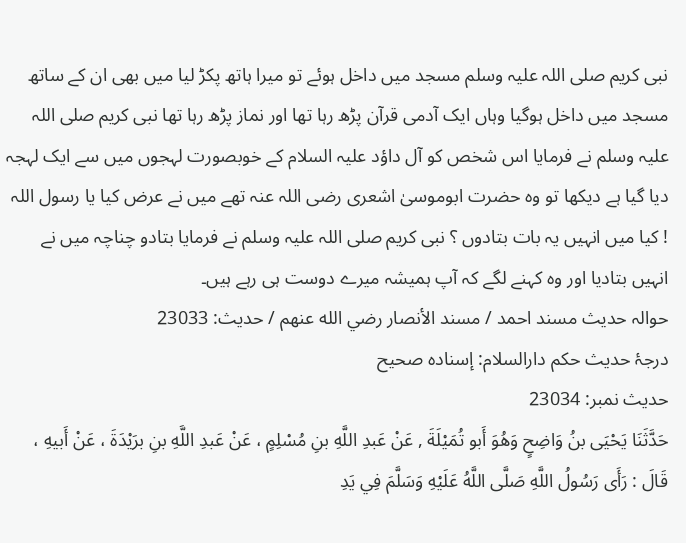نبی کریم صلی اللہ علیہ وسلم مسجد میں داخل ہوئے تو میرا ہاتھ پکڑ لیا میں بھی ان کے ساتھ مسجد میں داخل ہوگیا وہاں ایک آدمی قرآن پڑھ رہا تھا اور نماز پڑھ رہا تھا نبی کریم صلی اللہ علیہ وسلم نے فرمایا اس شخص کو آل داؤد علیہ السلام کے خوبصورت لہجوں میں سے ایک لہجہ دیا گیا ہے دیکھا تو وہ حضرت ابوموسیٰ اشعری رضی اللہ عنہ تھے میں نے عرض کیا یا رسول اللہ ! کیا میں انہیں یہ بات بتادوں ؟ نبی کریم صلی اللہ علیہ وسلم نے فرمایا بتادو چناچہ میں نے انہیں بتادیا اور وہ کہنے لگے کہ آپ ہمیشہ میرے دوست ہی رہے ہیں۔
حوالہ حدیث مسند احمد / مسند الأنصار رضي الله عنهم / حدیث: 23033
درجۂ حدیث حکم دارالسلام: إسناده صحيح
حدیث نمبر: 23034
حَدَّثَنَا يَحْيَى بنُ وَاضِحٍ وَهُوَ أَبو تُمَيْلَةَ , عَنْ عَبدِ اللَّهِ بنِ مُسْلِمٍ ، عَنْ عَبدِ اللَّهِ بنِ برَيْدَةَ ، عَنْ أَبيهِ ، قَالَ : رَأَى رَسُولُ اللَّهِ صَلَّى اللَّهُ عَلَيْهِ وَسَلَّمَ فِي يَدِ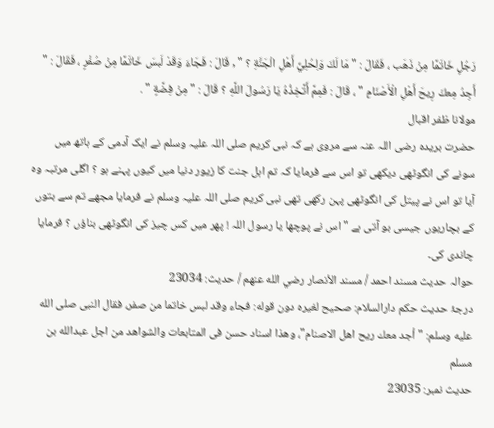رَجُلٍ خَاتَمًا مِنْ ذَهَب ، فَقَالَ : " مَا لَكَ وَلِحُلِيِّ أَهْلِ الْجَنَّةِ ؟ " , قَالَ : فَجَاءَ وَقَدْ لَبسَ خَاتَمًا مِنْ صُفْرٍ ، فَقَالَ : " أَجِدُ مِعكَ رِيحَ أَهْلِ الْأَصْنَامِ " ، قَالَ : فَمِمَّ أَتَّخِذُهُ يَا رَسُولَ اللَّهِ ؟ قَالَ : " مِنْ فِضَّةٍ " .
مولانا ظفر اقبال
حضرت بریدہ رضی اللہ عنہ سے مروی ہے کہ نبی کریم صلی اللہ علیہ وسلم نے ایک آدمی کے ہاتھ میں سونے کی انگوٹھی دیکھی تو اس سے فرمایا کہ تم اہل جنت کا زیور دنیا میں کیوں پہنے ہو ؟ اگلی مرتبہ وہ آیا تو اس نے پیتل کی انگوٹھی پہن رکھی تھی نبی کریم صلی اللہ علیہ وسلم نے فرمایا مجھے تم سے بتوں کے بچاریوں جیسی بو آتی ہے " اس نے پوچھا یا رسول اللہ ! پھر میں کس چیز کی انگوٹھی بناؤں ؟ فرمایا چاندی کی۔
حوالہ حدیث مسند احمد / مسند الأنصار رضي الله عنهم / حدیث: 23034
درجۂ حدیث حکم دارالسلام: صحيح لغيره دون قوله: فجاء وقد لبس خاتما من صفر، فقال النبى صلى الله عليه وسلم: "أجد معك ريح اهل الاصنام"، وهذا اسناد حسن فى المتابعات والشواهد من اجل عبدالله بن مسلم
حدیث نمبر: 23035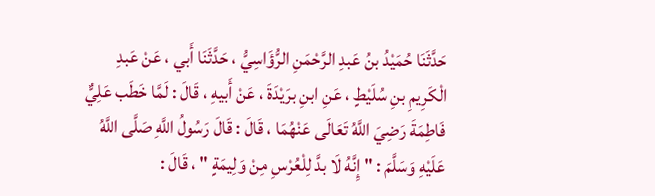حَدَّثَنَا حُمَيْدُ بنُ عَبدِ الرَّحْمَنِ الرُّؤَاسِيُّ ، حَدَّثَنَا أَبي ، عَنْ عَبدِ الْكَرِيمِ بنِ سُلَيْطٍ ، عَنِ ابنِ برَيْدَةَ ، عَنْ أَبيهِ ، قَالَ : لَمَّا خَطَب عَلِيٌّ فَاطِمَةَ رَضِيَ اللَّهُ تَعَالَى عَنْهُمَا ، قَالَ : قَالَ رَسُولُ اللَّهِ صَلَّى اللَّهُ عَلَيْهِ وَسَلَّمَ : " إِنَّهُ لَا بدَّ لِلْعُرْسِ مِنْ وَلِيمَةٍ " ، قَالَ :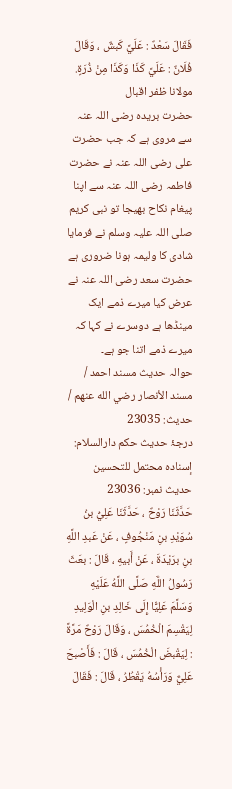فَقَالَ سَعْدٌ : عَلَيَّ كَبشٌ ، وَقَالَ فُلَانٌ : عَلَيَّ كَذَا وَكَذَا مِنْ ذُرَةٍ.
مولانا ظفر اقبال
حضرت بریدہ رضی اللہ عنہ سے مروی ہے کہ جب حضرت علی رضی اللہ عنہ نے حضرت فاطمہ رضی اللہ عنہ سے اپنا پیغام نکاح بھیجا تو نبی کریم صلی اللہ علیہ وسلم نے فرمایا شادی کا ولیمہ ہونا ضروری ہے حضرت سعد رضی اللہ عنہ نے عرض کیا میرے ذمے ایک مینڈھا ہے دوسرے نے کہا کہ میرے ذمے اتنا جو ہے۔
حوالہ حدیث مسند احمد / مسند الأنصار رضي الله عنهم / حدیث: 23035
درجۂ حدیث حکم دارالسلام: إسناده محتمل للتحسين
حدیث نمبر: 23036
حَدَّثَنَا رَوْحٌ ، حَدَّثَنَا عَلِيُّ بنُ سُوَيْدِ بنِ مَنْجُوفٍ ، عَنْ عَبدِ اللَّهِ بنِ برَيْدَةَ ، عَنْ أَبيهِ ، قَالَ : بعَثَ رَسُولُ اللَّهِ صَلَّى اللَّهُ عَلَيْهِ وَسَلَّمَ عَلِيًّا إِلَى خَالِدِ بنِ الْوَلِيدِ لِيَقْسِمَ الْخُمُسَ ، وَقَالَ رَوْحٌ مَرَّةً : لِيَقْبضَ الْخُمُسَ ، قَالَ : فَأَصْبحَ عَلِيٌّ وَرَأْسُهُ يَقْطُرُ ، قَالَ : فَقَالَ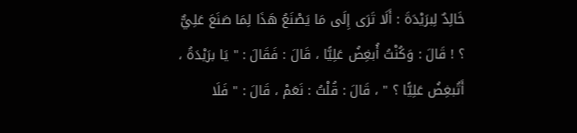خَالِدٌ لِبرَيْدَةَ : أَلَا تَرَى إِلَى مَا يَصْنَعُ هَذَا لِمَا صَنَعَ عَلِيٌّ ؟ ! قَالَ : وَكُنْتُ أُبغِضُ عَلِيًّا ، قَالَ : فَقَالَ : " يَا برَيْدَةُ ، أَتُبغِضُ عَلِيًّا ؟ " ، قَالَ : قُلْتُ : نَعَمْ ، قَالَ : " فَلَا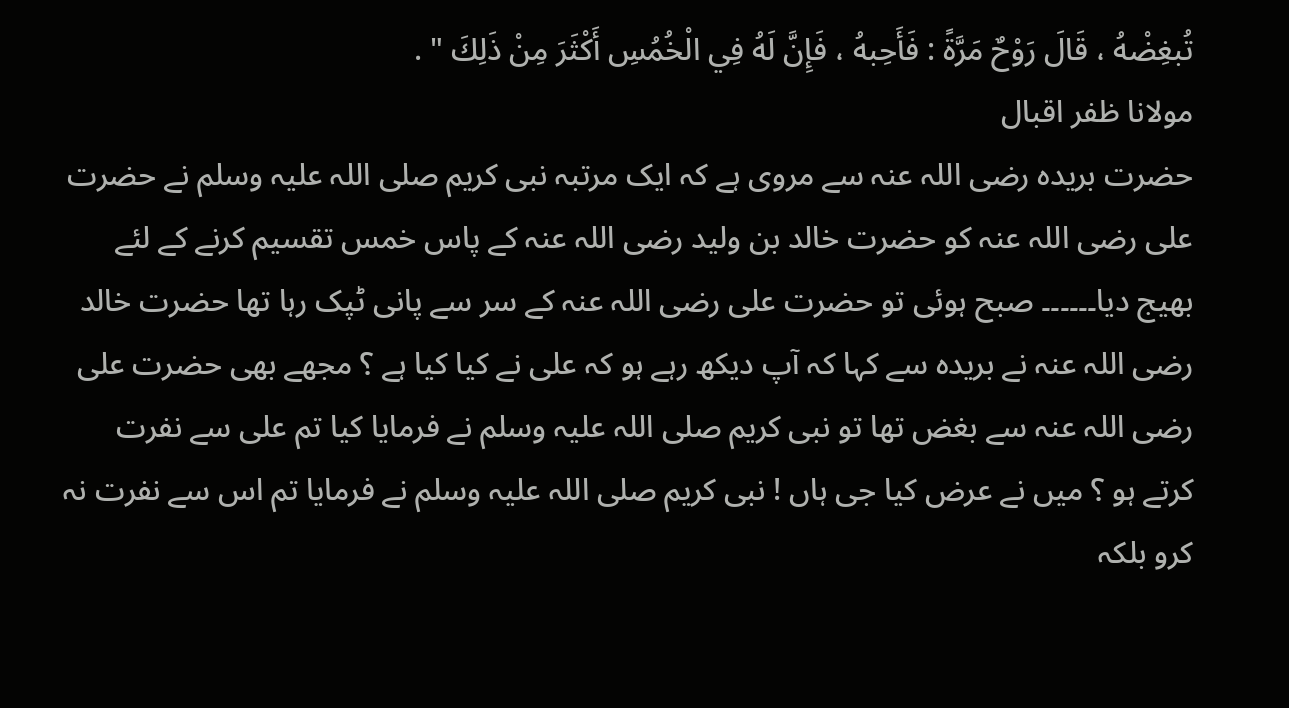تُبغِضْهُ ، قَالَ رَوْحٌ مَرَّةً : فَأَحِبهُ ، فَإِنَّ لَهُ فِي الْخُمُسِ أَكْثَرَ مِنْ ذَلِكَ " .
مولانا ظفر اقبال
حضرت بریدہ رضی اللہ عنہ سے مروی ہے کہ ایک مرتبہ نبی کریم صلی اللہ علیہ وسلم نے حضرت علی رضی اللہ عنہ کو حضرت خالد بن ولید رضی اللہ عنہ کے پاس خمس تقسیم کرنے کے لئے بھیج دیا۔۔۔۔۔۔ صبح ہوئی تو حضرت علی رضی اللہ عنہ کے سر سے پانی ٹپک رہا تھا حضرت خالد رضی اللہ عنہ نے بریدہ سے کہا کہ آپ دیکھ رہے ہو کہ علی نے کیا کیا ہے ؟ مجھے بھی حضرت علی رضی اللہ عنہ سے بغض تھا تو نبی کریم صلی اللہ علیہ وسلم نے فرمایا کیا تم علی سے نفرت کرتے ہو ؟ میں نے عرض کیا جی ہاں ! نبی کریم صلی اللہ علیہ وسلم نے فرمایا تم اس سے نفرت نہ کرو بلکہ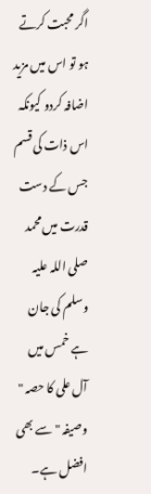اگر محبت کرتے ہو تو اس میں مزید اضافہ کردو کیونکہ اس ذات کی قسم جس کے دست قدرت میں محمد صلی اللہ علیہ وسلم کی جان ہے خمس میں آل علی کا حصہ " وصیفہ " سے بھی افضل ہے۔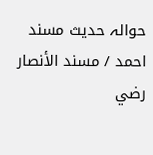حوالہ حدیث مسند احمد / مسند الأنصار رضي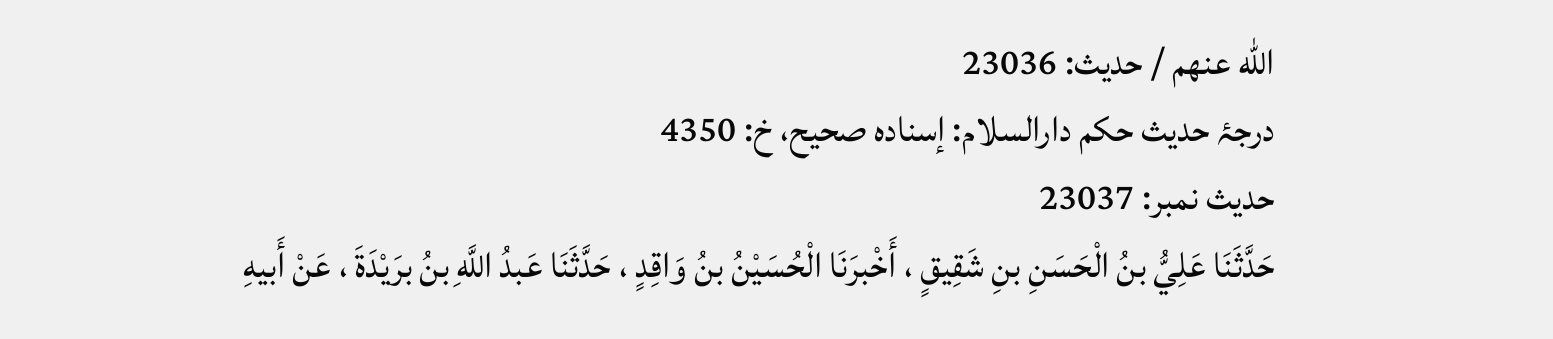الله عنهم / حدیث: 23036
درجۂ حدیث حکم دارالسلام: إسناده صحيح، خ: 4350
حدیث نمبر: 23037
حَدَّثَنَا عَلِيُّ بنُ الْحَسَنِ بنِ شَقِيقٍ ، أَخْبرَنَا الْحُسَيْنُ بنُ وَاقِدٍ ، حَدَّثَنَا عَبدُ اللَّهِ بنُ برَيْدَةَ ، عَنْ أَبيهِ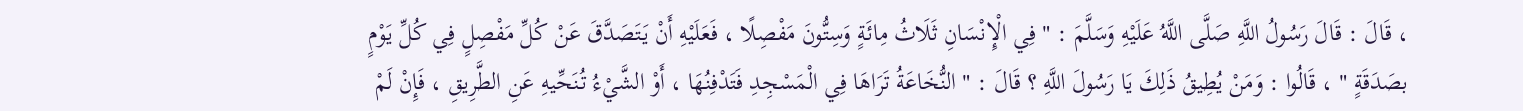، قَالَ : قَالَ رَسُولُ اللَّهِ صَلَّى اللَّهُ عَلَيْهِ وَسَلَّمَ : " فِي الْإِنْسَانِ ثَلَاثُ مِائَةٍ وَسِتُّونَ مَفْصِلًا ، فَعَلَيْهِ أَنْ يَتَصَدَّقَ عَنْ كُلِّ مَفْصِلٍ فِي كُلِّ يَوْمٍ بصَدَقَةٍ " ، قَالُوا : وَمَنْ يُطِيقُ ذَلِكَ يَا رَسُولَ اللَّهِ ؟ قَالَ : " النُّخَاعَةُ تَرَاهَا فِي الْمَسْجِدِ فَتَدْفِنُهَا ، أَوْ الشَّيْءُ تُنَحِّيهِ عَنِ الطَّرِيقِ ، فَإِنْ لَمْ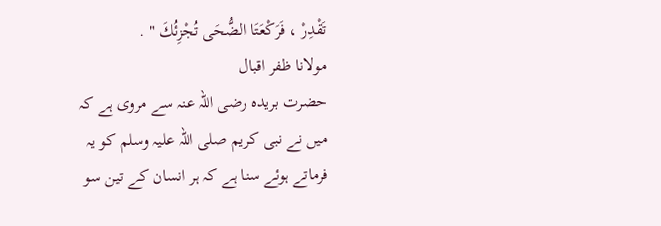تَقْدِرْ ، فَرَكْعَتَا الضُّحَى تُجْزِئُكَ " .
مولانا ظفر اقبال
حضرت بریدہ رضی اللہ عنہ سے مروی ہے کہ میں نے نبی کریم صلی اللہ علیہ وسلم کو یہ فرماتے ہوئے سنا ہے کہ ہر انسان کے تین سو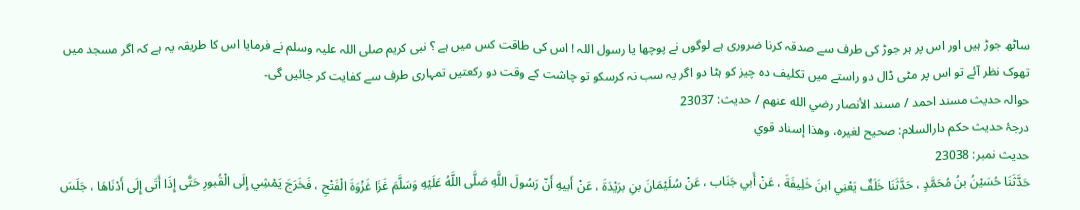ساٹھ جوڑ ہیں اور اس پر ہر جوڑ کی طرف سے صدقہ کرنا ضروری ہے لوگوں نے پوچھا یا رسول اللہ ! اس کی طاقت کس میں ہے ؟ نبی کریم صلی اللہ علیہ وسلم نے فرمایا اس کا طریقہ یہ ہے کہ اگر مسجد میں تھوک نظر آئے تو اس پر مٹی ڈال دو راستے میں تکلیف دہ چیز کو ہٹا دو اگر یہ سب نہ کرسکو تو چاشت کے وقت دو رکعتیں تمہاری طرف سے کفایت کر جائیں گی۔
حوالہ حدیث مسند احمد / مسند الأنصار رضي الله عنهم / حدیث: 23037
درجۂ حدیث حکم دارالسلام: صحيح لغيره، وهذا إسناد قوي
حدیث نمبر: 23038
حَدَّثَنَا حُسَيْنُ بنُ مُحَمَّدٍ ، حَدَّثَنَا خَلَفٌ يَعْنِي ابنَ خَلِيفَةَ ، عَنْ أَبي جَنَاب ، عَنْ سُلَيْمَانَ بنِ برَيْدَةَ ، عَنْ أَبيهِ أَنّ رَسُولَ اللَّهِ صَلَّى اللَّهُ عَلَيْهِ وَسَلَّمَ غَزَا غَزْوَةَ الْفَتْحِ ، فَخَرَجَ يَمْشِي إِلَى الْقُبورِ حَتَّى إِذَا أَتَى إِلَى أَدْنَاهَا ، جَلَسَ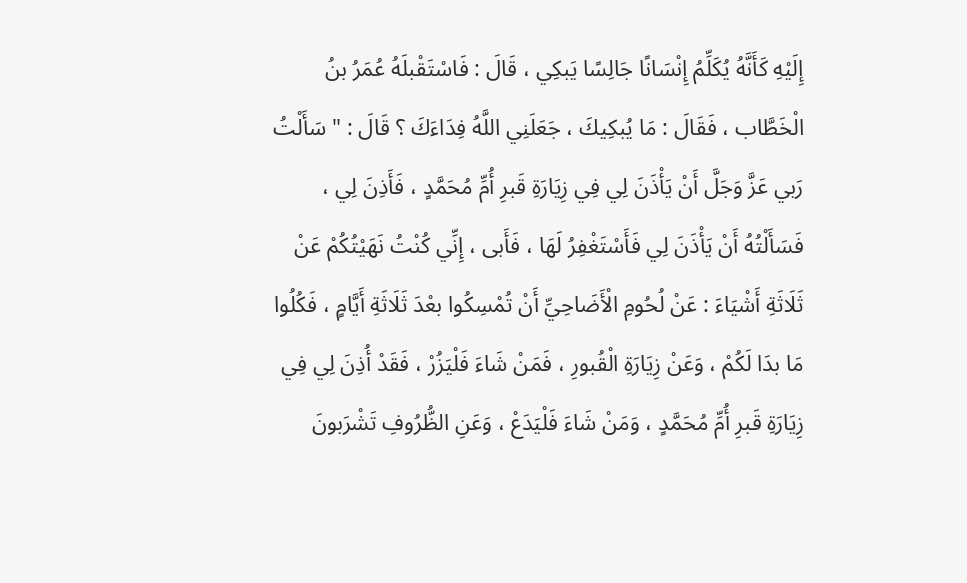إِلَيْهِ كَأَنَّهُ يُكَلِّمُ إِنْسَانًا جَالِسًا يَبكِي ، قَالَ : فَاسْتَقْبلَهُ عُمَرُ بنُ الْخَطَّاب ، فَقَالَ : مَا يُبكِيكَ ، جَعَلَنِي اللَّهُ فِدَاءَكَ ؟ قَالَ : " سَأَلْتُ رَبي عَزَّ وَجَلَّ أَنْ يَأْذَنَ لِي فِي زِيَارَةِ قَبرِ أُمِّ مُحَمَّدٍ ، فَأَذِنَ لِي ، فَسَأَلْتُهُ أَنْ يَأْذَنَ لِي فَأَسْتَغْفِرُ لَهَا ، فَأَبى ، إِنِّي كُنْتُ نَهَيْتُكُمْ عَنْ ثَلَاثَةِ أَشْيَاءَ : عَنْ لُحُومِ الْأَضَاحِيِّ أَنْ تُمْسِكُوا بعْدَ ثَلَاثَةِ أَيَّامٍ ، فَكُلُوا مَا بدَا لَكُمْ ، وَعَنْ زِيَارَةِ الْقُبورِ ، فَمَنْ شَاءَ فَلْيَزُرْ ، فَقَدْ أُذِنَ لِي فِي زِيَارَةِ قَبرِ أُمِّ مُحَمَّدٍ ، وَمَنْ شَاءَ فَلْيَدَعْ ، وَعَنِ الظُّرُوفِ تَشْرَبونَ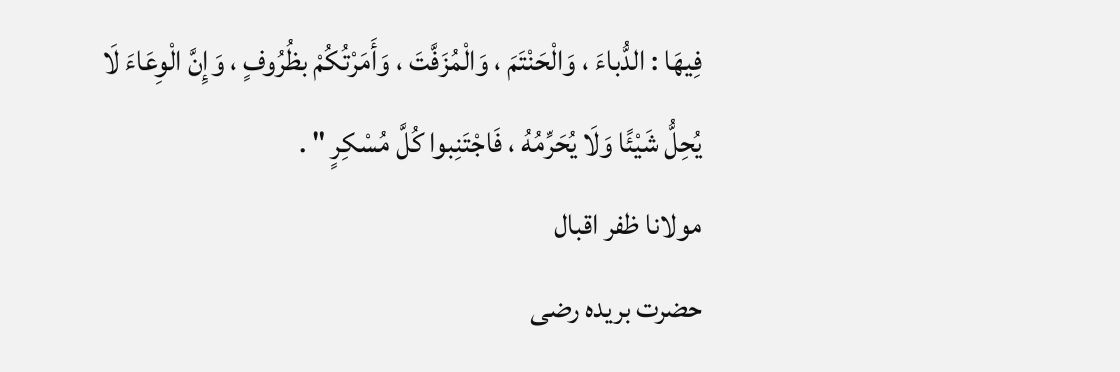فِيهَا : الدُّباءَ ، وَالْحَنْتَمَ ، وَالْمُزَفَّتَ ، وَأَمَرْتُكُمْ بظُرُوفٍ ، وَإِنَّ الْوِعَاءَ لَا يُحِلُّ شَيْئًا وَلَا يُحَرِّمُهُ ، فَاجْتَنِبوا كُلَّ مُسْكِرٍ " .
مولانا ظفر اقبال
حضرت بریدہ رضی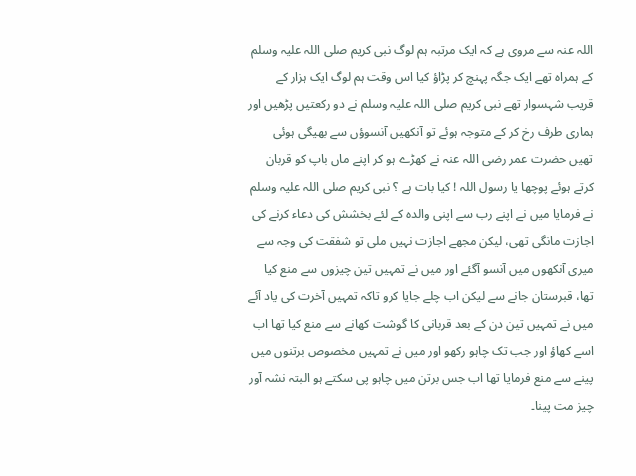اللہ عنہ سے مروی ہے کہ ایک مرتبہ ہم لوگ نبی کریم صلی اللہ علیہ وسلم کے ہمراہ تھے ایک جگہ پہنچ کر پڑاؤ کیا اس وقت ہم لوگ ایک ہزار کے قریب شہسوار تھے نبی کریم صلی اللہ علیہ وسلم نے دو رکعتیں پڑھیں اور ہماری طرف رخ کر کے متوجہ ہوئے تو آنکھیں آنسوؤں سے بھیگی ہوئی تھیں حضرت عمر رضی اللہ عنہ نے کھڑے ہو کر اپنے ماں باپ کو قربان کرتے ہوئے پوچھا یا رسول اللہ ! کیا بات ہے ؟ نبی کریم صلی اللہ علیہ وسلم نے فرمایا میں نے اپنے رب سے اپنی والدہ کے لئے بخشش کی دعاء کرنے کی اجازت مانگی تھی، لیکن مجھے اجازت نہیں ملی تو شفقت کی وجہ سے میری آنکھوں میں آنسو آگئے اور میں نے تمہیں تین چیزوں سے منع کیا تھا، قبرستان جانے سے لیکن اب چلے جایا کرو تاکہ تمہیں آخرت کی یاد آئے میں نے تمہیں تین دن کے بعد قربانی کا گوشت کھانے سے منع کیا تھا اب اسے کھاؤ اور جب تک چاہو رکھو اور میں نے تمہیں مخصوص برتنوں میں پینے سے منع فرمایا تھا اب جس برتن میں چاہو پی سکتے ہو البتہ نشہ آور چیز مت پینا۔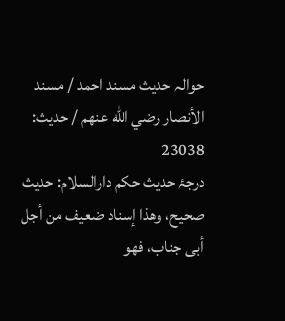حوالہ حدیث مسند احمد / مسند الأنصار رضي الله عنهم / حدیث: 23038
درجۂ حدیث حکم دارالسلام: حديث صحيح، وهذا إسناد ضعيف من أجل أبى جناب، فهو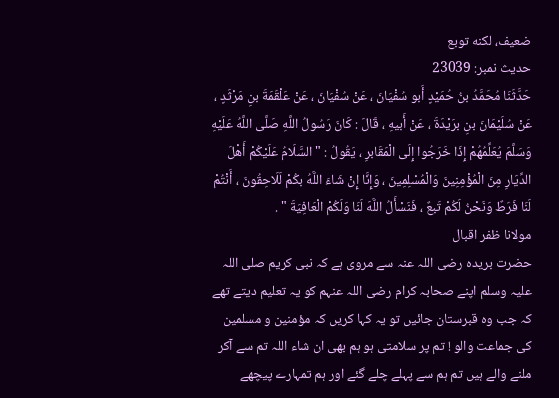ضعيف، لكنه توبع
حدیث نمبر: 23039
حَدَّثَنَا مُحَمَّدُ بنُ حُمَيْدٍ أَبو سُفْيَانَ ، عَنْ سُفْيَانَ ، عَنْ عَلْقَمَةَ بنِ مَرْثَدٍ ، عَنْ سُلَيْمَانَ بنِ برَيْدَةَ ، عَنْ أَبيهِ ، قَالَ : كَانَ رَسُولُ اللَّهِ صَلَّى اللَّهُ عَلَيْهِ وَسَلَّمَ يُعَلِّمُهُمْ إِذَا خَرَجُوا إِلَى الْمَقَابرِ ، يَقُولُ : " السَّلَامُ عَلَيْكُمْ أَهْلَ الدِّيَارِ مِنَ الْمُؤْمِنِينَ وَالْمُسْلِمِينَ ، وَإِنَّا إِنْ شَاءَ اللَّهُ بكُمْ لَلَاحِقُونَ ، أَنْتُمْ لَنَا فَرَطٌ وَنَحْنُ لَكُمْ تَبعٌ ، فَنَسْأَلُ اللَّهَ لَنَا وَلَكُمْ الْعَافِيَةَ " .
مولانا ظفر اقبال
حضرت بریدہ رضی اللہ عنہ سے مروی ہے کہ نبی کریم صلی اللہ علیہ وسلم اپنے صحابہ کرام رضی اللہ عنہم کو یہ تعلیم دیتے تھے کہ جب وہ قبرستان جائیں تو یہ کہا کریں کہ مؤمنین و مسلمین کی جماعت والو ! تم پر سلامتی ہو ہم بھی ان شاء اللہ تم سے آکر ملنے والے ہیں تم ہم سے پہلے چلے گئے اور ہم تمہارے پیچھے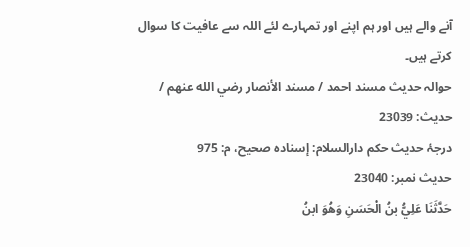آنے والے ہیں اور ہم اپنے اور تمہارے لئے اللہ سے عافیت کا سوال کرتے ہیں۔
حوالہ حدیث مسند احمد / مسند الأنصار رضي الله عنهم / حدیث: 23039
درجۂ حدیث حکم دارالسلام: إسناده صحيح، م: 975
حدیث نمبر: 23040
حَدَّثَنَا عَلِيُّ بنُ الْحَسَنِ وَهُوَ ابنُ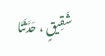شَقِيقٍ ، حَدَّثَنَا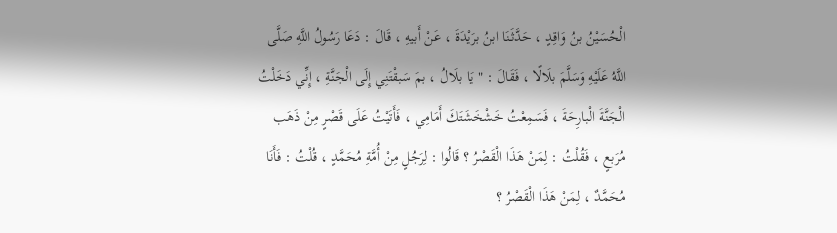الْحُسَيْنُ بنُ وَاقِدٍ ، حَدَّثَنَا ابنُ برَيْدَةَ ، عَنْ أَبيهِ ، قَالَ : دَعَا رَسُولُ اللَّهِ صَلَّى اللَّهُ عَلَيْهِ وَسَلَّمَ بلَالًا ، فَقَالَ : " يَا بلَالُ ، بمَ سَبقْتَنِي إِلَى الْجَنَّةِ ، إِنِّي دَخَلْتُ الْجَنَّةَ الْبارِحَةَ ، فَسَمِعْتُ خَشْخَشَتَكَ أَمَامِي ، فَأَتَيْتُ عَلَى قَصْرٍ مِنْ ذَهَب مُرَبعٍ ، فَقُلْتُ : لِمَنْ هَذَا الْقَصْرُ ؟ قَالُوا : لِرَجُلٍ مِنْ أُمَّةِ مُحَمَّدٍ ، قُلْتُ : فَأَنَا مُحَمَّدٌ ، لِمَنْ هَذَا الْقَصْرُ ؟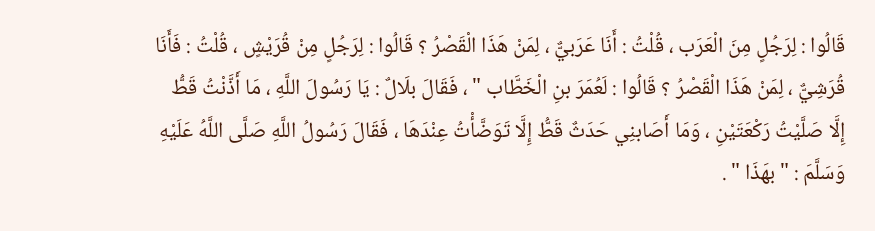قَالُوا : لِرَجُلٍ مِنَ الْعَرَب ، قُلْتُ : أَنَا عَرَبيٌّ ، لِمَنْ هَذَا الْقَصْرُ ؟ قَالُوا : لِرَجُلٍ مِنْ قُرَيْشٍ ، قُلْتُ : فَأَنَا قُرَشِيٌّ ، لِمَنْ هَذَا الْقَصْرُ ؟ قَالُوا : لَعُمَرَ بنِ الْخَطَّاب " ، فَقَالَ بلَالٌ : يَا رَسُولَ اللَّهِ ، مَا أَذَّنْتُ قَطُّ إِلَّا صَلَّيْتُ رَكْعَتَيْنِ ، وَمَا أَصَابنِي حَدَثٌ قَطُّ إِلَّا تَوَضَّأْتُ عِنْدَهَا ، فَقَالَ رَسُولُ اللَّهِ صَلَّى اللَّهُ عَلَيْهِ وَسَلَّمَ : " بهَذَا " .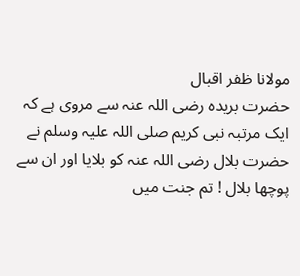مولانا ظفر اقبال
حضرت بریدہ رضی اللہ عنہ سے مروی ہے کہ ایک مرتبہ نبی کریم صلی اللہ علیہ وسلم نے حضرت بلال رضی اللہ عنہ کو بلایا اور ان سے پوچھا بلال ! تم جنت میں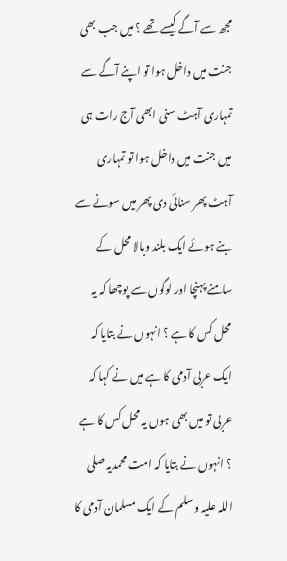مجھ سے آگے کیسے تھے ؟ میں جب بھی جنت میں داخل ہوا تو اپنے آگے سے تمہاری آہٹ سنی ابھی آج رات ہی میں جنت میں داخل ہوا تو تمہاری آہٹ پھر سنائی دی پھر میں سونے سے بنے ہوئے ایک بلند وبالا محل کے سامنے پہنچا اور لوگوں سے پوچھا کہ یہ محل کس کا ہے ؟ انہوں نے بتایا کہ ایک عربی آدمی کا ہے میں نے کہا کہ عربی تو میں بھی ہوں یہ محل کس کا ہے ؟ انہوں نے بتایا کہ امت محمدیہ صلی اللہ علیہ وسلم کے ایک مسلمان آدمی کا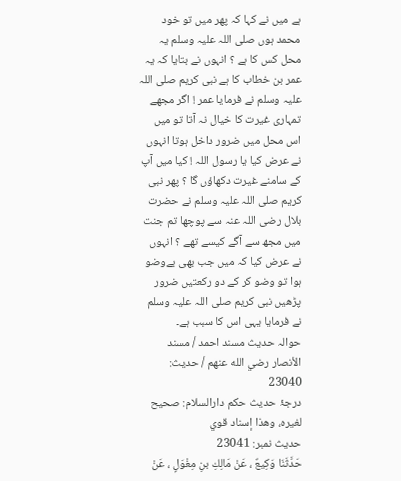ہے میں نے کہا کہ پھر میں تو خود محمد ہوں صلی اللہ علیہ وسلم یہ محل کس کا ہے ؟ انہوں نے بتایا کہ یہ عمر بن خطاب کا ہے نبی کریم صلی اللہ علیہ وسلم نے فرمایا عمر ! اگر مجھے تمہاری غیرت کا خیال نہ آتا تو میں اس محل میں ضرور داخل ہوتا انہوں نے عرض کیا یا رسول اللہ ! کیا میں آپ کے سامنے غیرت دکھاؤں گا ؟ پھر نبی کریم صلی اللہ علیہ وسلم نے حضرت بلال رضی اللہ عنہ سے پوچھا تم جنت میں مجھ سے آگے کیسے تھے ؟ انہوں نے عرض کیا کہ میں جب بھی بےوضو ہوا تو وضو کر کے دو رکعتیں ضرور پڑھیں نبی کریم صلی اللہ علیہ وسلم نے فرمایا یہی اس کا سبب ہے۔
حوالہ حدیث مسند احمد / مسند الأنصار رضي الله عنهم / حدیث: 23040
درجۂ حدیث حکم دارالسلام: صحيح لغيره، وهذا إسناد قوي
حدیث نمبر: 23041
حَدَّثَنَا وَكِيعٌ ، عَنْ مَالِكِ بنِ مِغْوَلٍ ، عَنْ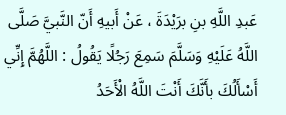عَبدِ اللَّهِ بنِ برَيْدَةَ ، عَنْ أَبيهِ أَنّ النَّبيَّ صَلَّى اللَّهُ عَلَيْهِ وَسَلَّمَ سَمِعَ رَجُلًا يَقُولُ : اللَّهُمَّ إِنِّي أَسْأَلُكَ بأَنَّكَ أَنْتَ اللَّهُ الْأَحَدُ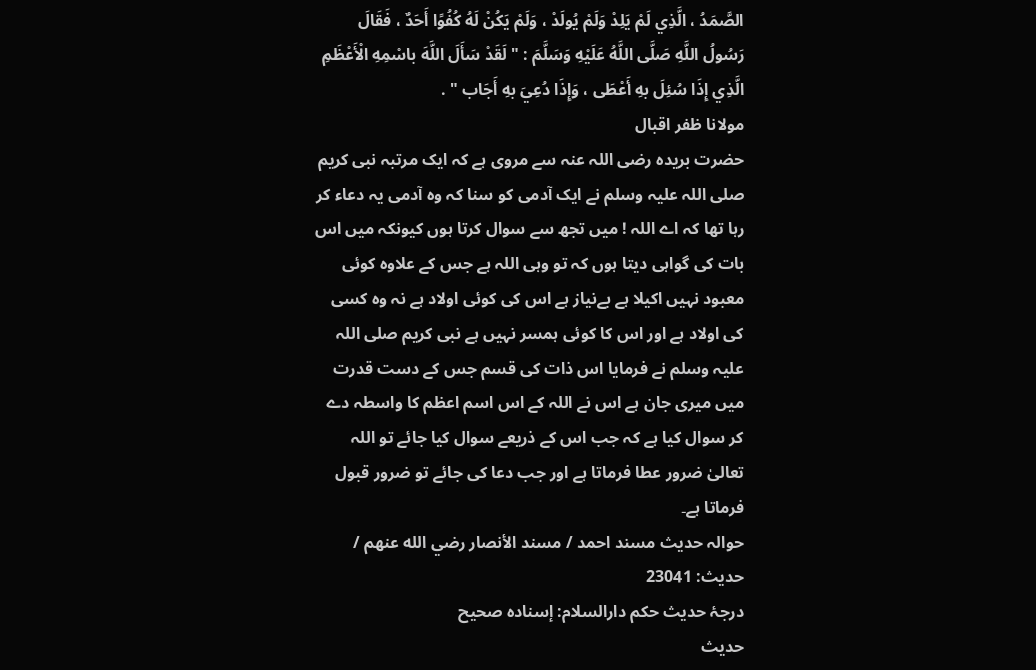الصَّمَدُ ، الَّذِي لَمْ يَلِدْ وَلَمْ يُولَدْ ، وَلَمْ يَكُنْ لَهُ كُفُوًا أَحَدٌ ، فَقَالَ رَسُولُ اللَّهِ صَلَّى اللَّهُ عَلَيْهِ وَسَلَّمَ : " لَقَدْ سَأَلَ اللَّهَ باسْمِهِ الْأَعْظَمِ الَّذِي إِذَا سُئِلَ بهِ أَعْطَى ، وَإِذَا دُعِيَ بهِ أَجَاب " .
مولانا ظفر اقبال
حضرت بریدہ رضی اللہ عنہ سے مروی ہے کہ ایک مرتبہ نبی کریم صلی اللہ علیہ وسلم نے ایک آدمی کو سنا کہ وہ آدمی یہ دعاء کر رہا تھا کہ اے اللہ ! میں تجھ سے سوال کرتا ہوں کیونکہ میں اس بات کی گواہی دیتا ہوں کہ تو وہی اللہ ہے جس کے علاوہ کوئی معبود نہیں اکیلا ہے بےنیاز ہے اس کی کوئی اولاد ہے نہ وہ کسی کی اولاد ہے اور اس کا کوئی ہمسر نہیں ہے نبی کریم صلی اللہ علیہ وسلم نے فرمایا اس ذات کی قسم جس کے دست قدرت میں میری جان ہے اس نے اللہ کے اس اسم اعظم کا واسطہ دے کر سوال کیا ہے کہ جب اس کے ذریعے سوال کیا جائے تو اللہ تعالیٰ ضرور عطا فرماتا ہے اور جب دعا کی جائے تو ضرور قبول فرماتا ہے۔
حوالہ حدیث مسند احمد / مسند الأنصار رضي الله عنهم / حدیث: 23041
درجۂ حدیث حکم دارالسلام: إسناده صحيح
حدیث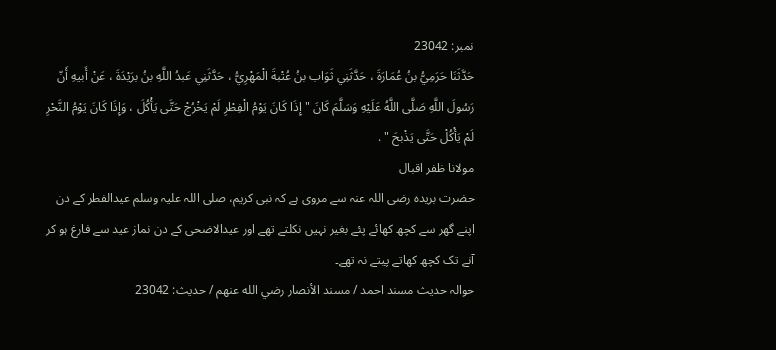نمبر: 23042
حَدَّثَنَا حَرَمِيُّ بنُ عُمَارَةَ ، حَدَّثَنِي ثَوَاب بنُ عُتْبةَ الْمَهْرِيُّ ، حَدَّثَنِي عَبدُ اللَّهِ بنُ برَيْدَةَ ، عَنْ أَبيهِ أَنّ رَسُولَ اللَّهِ صَلَّى اللَّهُ عَلَيْهِ وَسَلَّمَ كَانَ " إِذَا كَانَ يَوْمُ الْفِطْرِ لَمْ يَخْرُجْ حَتَّى يَأْكُلَ ، وَإِذَا كَانَ يَوْمُ النَّحْرِ لَمْ يَأْكُلْ حَتَّى يَذْبحَ " .
مولانا ظفر اقبال
حضرت بریدہ رضی اللہ عنہ سے مروی ہے کہ نبی کریم، صلی اللہ علیہ وسلم عیدالفطر کے دن اپنے گھر سے کچھ کھائے پئے بغیر نہیں نکلتے تھے اور عیدالاضحی کے دن نماز عید سے فارغ ہو کر آنے تک کچھ کھاتے پیتے نہ تھے۔
حوالہ حدیث مسند احمد / مسند الأنصار رضي الله عنهم / حدیث: 23042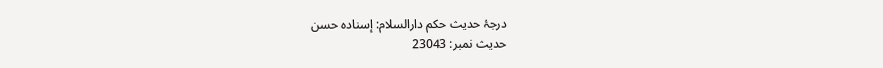درجۂ حدیث حکم دارالسلام: إسناده حسن
حدیث نمبر: 23043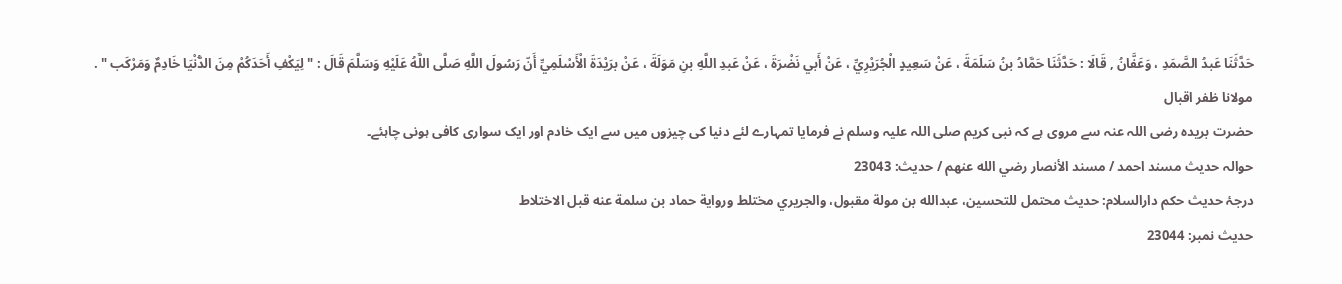حَدَّثَنَا عَبدُ الصَّمَدِ ، وَعَفَّانُ , قَالَا : حَدَّثَنَا حَمَّادُ بنُ سَلَمَةَ ، عَنْ سَعِيدٍ الْجُرَيْرِيِّ ، عَنْ أَبي نَضْرَةَ ، عَنْ عَبدِ اللَّهِ بنِ مَوَلَةَ ، عَنْ برَيْدَةَ الْأَسْلَمِيِّ أَنّ رَسُولَ اللَّهِ صَلَّى اللَّهُ عَلَيْهِ وَسَلَّمَ قَالَ : " لِيَكْفِ أَحَدَكُمْ مِنَ الدُّنْيَا خَادِمٌ وَمَرْكَب " .
مولانا ظفر اقبال
حضرت بریدہ رضی اللہ عنہ سے مروی ہے کہ نبی کریم صلی اللہ علیہ وسلم نے فرمایا تمہارے لئے دنیا کی چیزوں میں سے ایک خادم اور ایک سواری کافی ہونی چاہئے۔
حوالہ حدیث مسند احمد / مسند الأنصار رضي الله عنهم / حدیث: 23043
درجۂ حدیث حکم دارالسلام: حديث محتمل للتحسين، عبدالله بن مولة مقبول، والجريري مختلط ورواية حماد بن سلمة عنه قبل الاختلاط
حدیث نمبر: 23044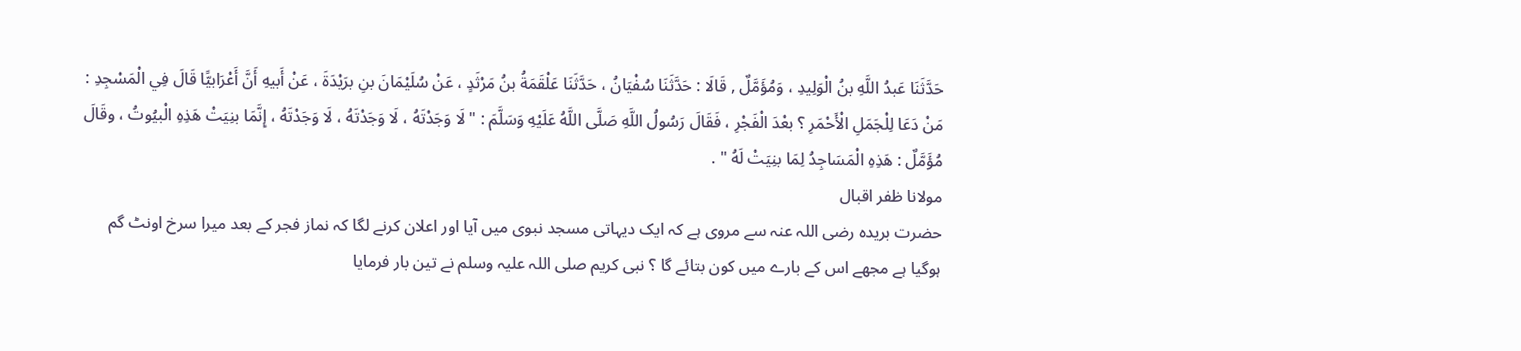حَدَّثَنَا عَبدُ اللَّهِ بنُ الْوَلِيدِ ، وَمُؤَمَّلٌ , قَالَا : حَدَّثَنَا سُفْيَانُ ، حَدَّثَنَا عَلْقَمَةُ بنُ مَرْثَدٍ ، عَنْ سُلَيْمَانَ بنِ برَيْدَةَ ، عَنْ أَبيهِ أَنَّ أَعْرَابيًّا قَالَ فِي الْمَسْجِدِ : مَنْ دَعَا لِلْجَمَلِ الْأَحْمَرِ ؟ بعْدَ الْفَجْرِ ، فَقَالَ رَسُولُ اللَّهِ صَلَّى اللَّهُ عَلَيْهِ وَسَلَّمَ : " لَا وَجَدْتَهُ ، لَا وَجَدْتَهُ ، لَا وَجَدْتَهُ ، إِنَّمَا بنِيَتْ هَذِهِ الْبيُوتُ ، وقَالَ مُؤَمَّلٌ : هَذِهِ الْمَسَاجِدُ لِمَا بنِيَتْ لَهُ " .
مولانا ظفر اقبال
حضرت بریدہ رضی اللہ عنہ سے مروی ہے کہ ایک دیہاتی مسجد نبوی میں آیا اور اعلان کرنے لگا کہ نماز فجر کے بعد میرا سرخ اونٹ گم ہوگیا ہے مجھے اس کے بارے میں کون بتائے گا ؟ نبی کریم صلی اللہ علیہ وسلم نے تین بار فرمایا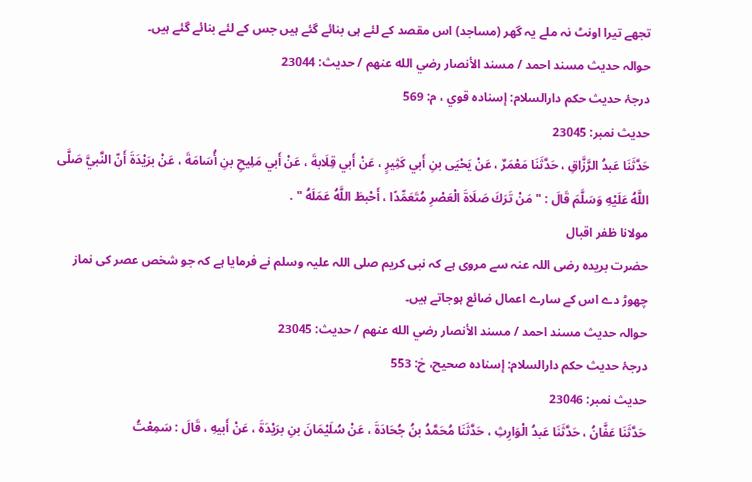تجھے تیرا اونٹ نہ ملے یہ گھر (مساجد) اس مقصد کے لئے ہی بنائے گئے ہیں جس کے لئے بنائے گئے ہیں۔
حوالہ حدیث مسند احمد / مسند الأنصار رضي الله عنهم / حدیث: 23044
درجۂ حدیث حکم دارالسلام: إسناده قوي ، م: 569
حدیث نمبر: 23045
حَدَّثَنَا عَبدُ الرَّزَّاقِ ، حَدَّثَنَا مَعْمَرٌ ، عَنْ يَحْيَى بنِ أَبي كَثِيرٍ ، عَنْ أَبي قِلَابةَ ، عَنْ أَبي مَلِيحِ بنِ أُسَامَةَ ، عَنْ برَيْدَةَ أَنّ النَّبيَّ صَلَّى اللَّهُ عَلَيْهِ وَسَلَّمَ قَالَ : " مَنْ تَرَكَ صَلَاةَ الْعَصْرِ مُتَعَمِّدًا ، أَحْبطَ اللَّهُ عَمَلَهُ " .
مولانا ظفر اقبال
حضرت بریدہ رضی اللہ عنہ سے مروی ہے کہ نبی کریم صلی اللہ علیہ وسلم نے فرمایا ہے کہ جو شخص عصر کی نماز چھوڑ دے اس کے سارے اعمال ضائع ہوجاتے ہیں۔
حوالہ حدیث مسند احمد / مسند الأنصار رضي الله عنهم / حدیث: 23045
درجۂ حدیث حکم دارالسلام: إسناده صحيح، خ: 553
حدیث نمبر: 23046
حَدَّثَنَا عَفَّانُ ، حَدَّثَنَا عَبدُ الْوَارِثِ ، حَدَّثَنَا مُحَمَّدُ بنُ جُحَادَةَ ، عَنْ سُلَيْمَانَ بنِ برَيْدَةَ ، عَنْ أَبيهِ ، قَالَ : سَمِعْتُ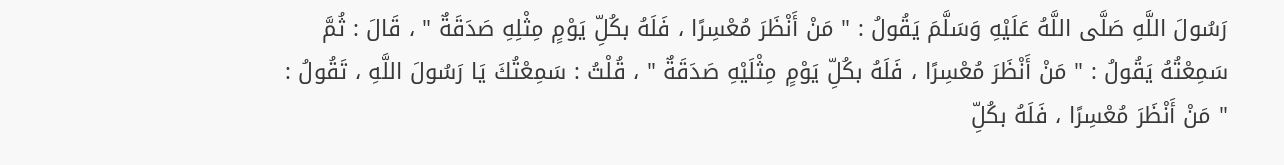رَسُولَ اللَّهِ صَلَّى اللَّهُ عَلَيْهِ وَسَلَّمَ يَقُولُ : " مَنْ أَنْظَرَ مُعْسِرًا ، فَلَهُ بكُلِّ يَوْمٍ مِثْلِهِ صَدَقَةٌ " ، قَالَ : ثُمَّ سَمِعْتُهُ يَقُولُ : " مَنْ أَنْظَرَ مُعْسِرًا ، فَلَهُ بكُلِّ يَوْمٍ مِثْلَيْهِ صَدَقَةٌ " ، قُلْتُ : سَمِعْتُكَ يَا رَسُولَ اللَّهِ ، تَقُولُ : " مَنْ أَنْظَرَ مُعْسِرًا ، فَلَهُ بكُلِّ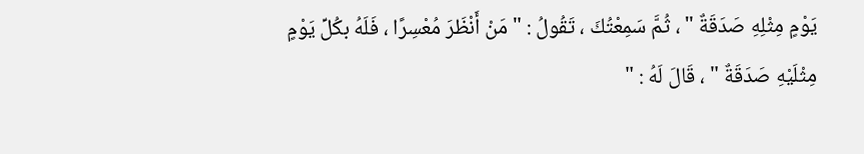يَوْمٍ مِثْلِهِ صَدَقَةٌ " ، ثُمَّ سَمِعْتُكَ ، تَقُولُ : " مَنْ أَنْظَرَ مُعْسِرًا ، فَلَهُ بكُلِّ يَوْمٍ مِثْلَيْهِ صَدَقَةٌ " ، قَالَ لَهُ : "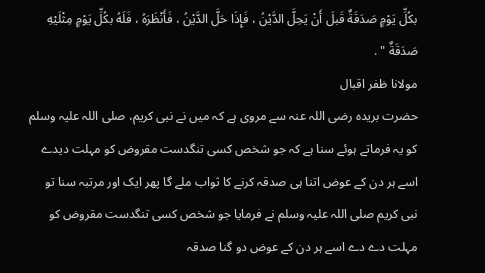بكُلِّ يَوْمٍ صَدَقَةٌ قَبلَ أَنْ يَحِلَّ الدَّيْنُ ، فَإِذَا حَلَّ الدَّيْنُ ، فَأَنْظَرَهُ ، فَلَهُ بكُلِّ يَوْمٍ مِثْلَيْهِ صَدَقَةٌ " .
مولانا ظفر اقبال
حضرت بریدہ رضی اللہ عنہ سے مروی ہے کہ میں نے نبی کریم، صلی اللہ علیہ وسلم کو یہ فرماتے ہوئے سنا ہے کہ جو شخص کسی تنگدست مقروض کو مہلت دیدے اسے ہر دن کے عوض اتنا ہی صدقہ کرنے کا ثواب ملے گا پھر ایک اور مرتبہ سنا تو نبی کریم صلی اللہ علیہ وسلم نے فرمایا جو شخص کسی تنگدست مقروض کو مہلت دے دے اسے ہر دن کے عوض دو گنا صدقہ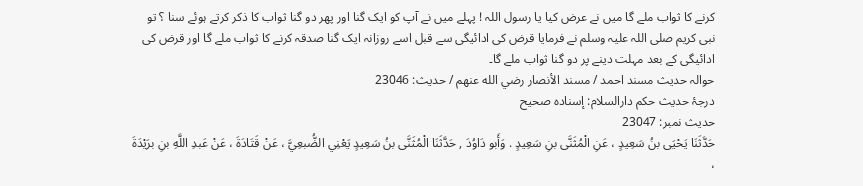کرنے کا ثواب ملے گا میں نے عرض کیا یا رسول اللہ ! پہلے میں نے آپ کو ایک گنا اور پھر دو گنا ثواب کا ذکر کرتے ہوئے سنا ؟ تو نبی کریم صلی اللہ علیہ وسلم نے فرمایا قرض کی ادائیگی سے قبل اسے روزانہ ایک گنا صدقہ کرنے کا ثواب ملے گا اور قرض کی ادائیگی کے بعد مہلت دینے پر دو گنا ثواب ملے گا۔
حوالہ حدیث مسند احمد / مسند الأنصار رضي الله عنهم / حدیث: 23046
درجۂ حدیث حکم دارالسلام: إسناده صحيح
حدیث نمبر: 23047
حَدَّثَنَا يَحْيَى بنُ سَعِيدٍ ، عَنِ الْمُثَنَّى بنِ سَعِيدٍ . وَأَبو دَاوُدَ , حَدَّثَنَا الْمُثَنَّى بنُ سَعِيدٍ يَعْنِي الضُّبعِيَّ ، عَنْ قَتَادَةَ ، عَنْ عَبدِ اللَّهِ بنِ برَيْدَةَ ،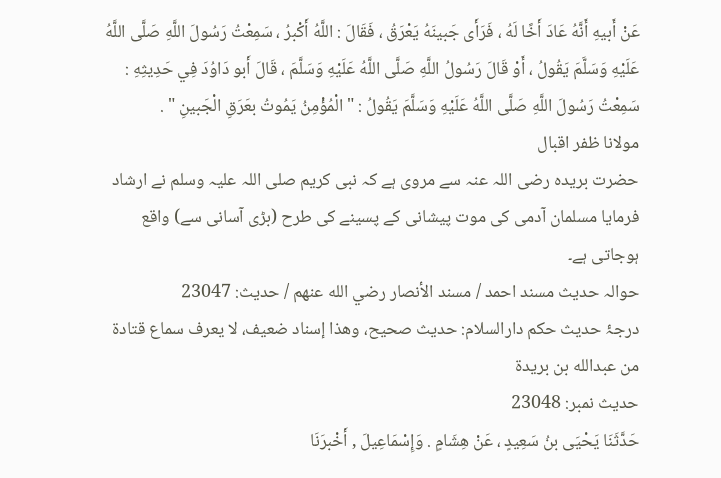عَنْ أَبيهِ أَنَّهُ عَادَ أَخًا لَهُ ، فَرَأَى جَبينَهُ يَعْرَقُ ، فَقَالَ : اللَّهُ أَكْبرُ ، سَمِعْتُ رَسُولَ اللَّهِ صَلَّى اللَّهُ عَلَيْهِ وَسَلَّمَ يَقُولُ ، أَوْ قَالَ رَسُولُ اللَّهِ صَلَّى اللَّهُ عَلَيْهِ وَسَلَّمَ ، قَالَ أَبو دَاوُدَ فِي حَدِيثِهِ : سَمِعْتُ رَسُولَ اللَّهِ صَلَّى اللَّهُ عَلَيْهِ وَسَلَّمَ يَقُولُ : " الْمُؤْمِنُ يَمُوتُ بعَرَقِ الْجَبينِ " .
مولانا ظفر اقبال
حضرت بریدہ رضی اللہ عنہ سے مروی ہے کہ نبی کریم صلی اللہ علیہ وسلم نے ارشاد فرمایا مسلمان آدمی کی موت پیشانی کے پسینے کی طرح (بڑی آسانی سے) واقع ہوجاتی ہے۔
حوالہ حدیث مسند احمد / مسند الأنصار رضي الله عنهم / حدیث: 23047
درجۂ حدیث حکم دارالسلام: حديث صحيح، وهذا إسناد ضعيف، لا يعرف سماع قتادة من عبدالله بن بريدة
حدیث نمبر: 23048
حَدَّثَنَا يَحْيَى بنُ سَعِيدٍ ، عَنْ هِشَامٍ . وَإِسْمَاعِيلَ , أَخْبرَنَا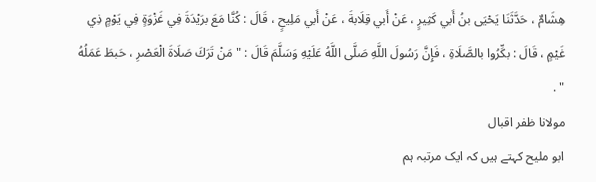هِشَامٌ ، حَدَّثَنَا يَحْيَى بنُ أَبي كَثِيرٍ ، عَنْ أَبي قِلَابةَ ، عَنْ أَبي مَلِيحٍ ، قَالَ : كُنَّا مَعَ برَيْدَةَ فِي غَزْوَةٍ فِي يَوْمٍ ذِي غَيْمٍ ، قَالَ : بكِّرُوا بالصَّلَاةِ ، فَإِنَّ رَسُولَ اللَّهِ صَلَّى اللَّهُ عَلَيْهِ وَسَلَّمَ قَالَ : " مَنْ تَرَكَ صَلَاةَ الْعَصْرِ ، حَبطَ عَمَلُهُ " .
مولانا ظفر اقبال
ابو ملیح کہتے ہیں کہ ایک مرتبہ ہم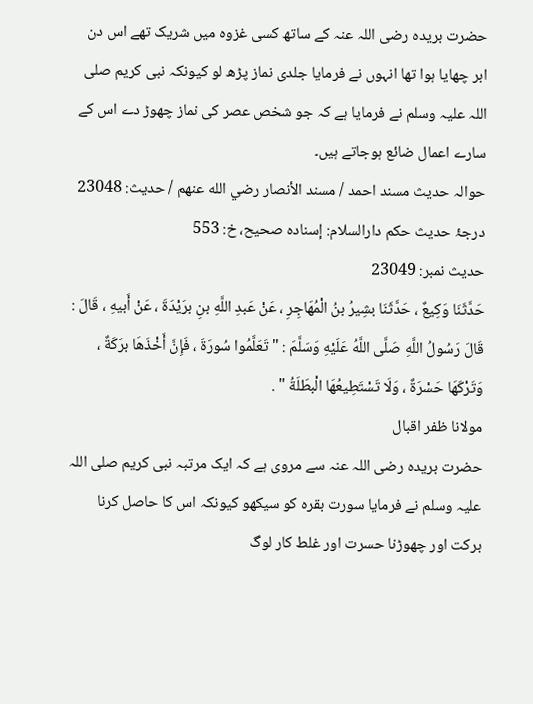حضرت بریدہ رضی اللہ عنہ کے ساتھ کسی غزوہ میں شریک تھے اس دن ابر چھایا ہوا تھا انہوں نے فرمایا جلدی نماز پڑھ لو کیونکہ نبی کریم صلی اللہ علیہ وسلم نے فرمایا ہے کہ جو شخص عصر کی نماز چھوڑ دے اس کے سارے اعمال ضائع ہوجاتے ہیں۔
حوالہ حدیث مسند احمد / مسند الأنصار رضي الله عنهم / حدیث: 23048
درجۂ حدیث حکم دارالسلام: إسناده صحيح، خ: 553
حدیث نمبر: 23049
حَدَّثَنَا وَكِيعٌ ، حَدَّثَنَا بشِيرُ بنُ الْمُهَاجِرِ ، عَنْ عَبدِ اللَّهِ بنِ برَيْدَةَ ، عَنْ أَبيهِ ، قَالَ : قَالَ رَسُولُ اللَّهِ صَلَّى اللَّهُ عَلَيْهِ وَسَلَّمَ : " تَعَلَّمُوا سُورَةَ ، فَإِنَّ أَخْذَهَا برَكَةٌ ، وَتَرْكَهَا حَسْرَةٌ ، وَلَا تَسْتَطِيعُهَا الْبطَلَةُ " .
مولانا ظفر اقبال
حضرت بریدہ رضی اللہ عنہ سے مروی ہے کہ ایک مرتبہ نبی کریم صلی اللہ علیہ وسلم نے فرمایا سورت بقرہ کو سیکھو کیونکہ اس کا حاصل کرنا برکت اور چھوڑنا حسرت اور غلط کار لوگ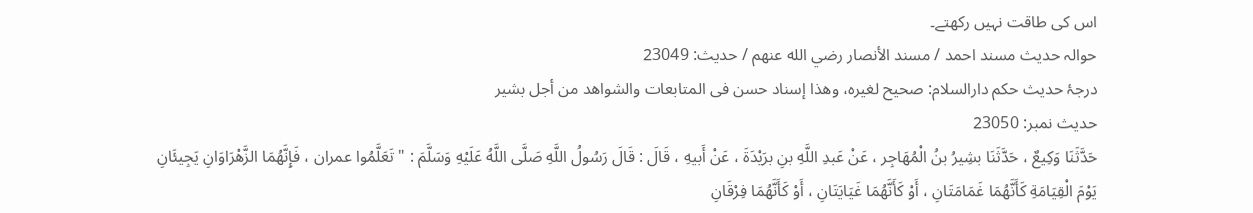اس کی طاقت نہیں رکھتے۔
حوالہ حدیث مسند احمد / مسند الأنصار رضي الله عنهم / حدیث: 23049
درجۂ حدیث حکم دارالسلام: صحيح لغيره، وهذا إسناد حسن فى المتابعات والشواهد من أجل بشير
حدیث نمبر: 23050
حَدَّثَنَا وَكِيعٌ ، حَدَّثَنَا بشِيرُ بنُ الْمُهَاجِر ، عَنْ عَبدِ اللَّهِ بنِ برَيْدَةَ ، عَنْ أَبيهِ ، قَالَ : قَالَ رَسُولُ اللَّهِ صَلَّى اللَّهُ عَلَيْهِ وَسَلَّمَ : " تَعَلَّمُوا عمران ، فَإِنَّهُمَا الزَّهْرَاوَانِ يَجِيئَانِ يَوْمَ الْقِيَامَةِ كَأَنَّهُمَا غَمَامَتَانِ ، أَوْ كَأَنَّهُمَا غَيَايَتَانِ ، أَوْ كَأَنَّهُمَا فِرْقَانِ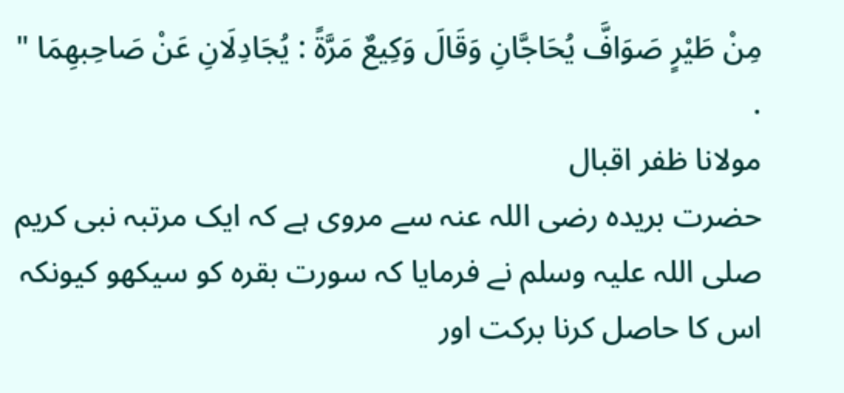مِنْ طَيْرٍ صَوَافَّ يُحَاجَّانِ وَقَالَ وَكِيعٌ مَرَّةً : يُجَادِلَانِ عَنْ صَاحِبهِمَا " .
مولانا ظفر اقبال
حضرت بریدہ رضی اللہ عنہ سے مروی ہے کہ ایک مرتبہ نبی کریم صلی اللہ علیہ وسلم نے فرمایا کہ سورت بقرہ کو سیکھو کیونکہ اس کا حاصل کرنا برکت اور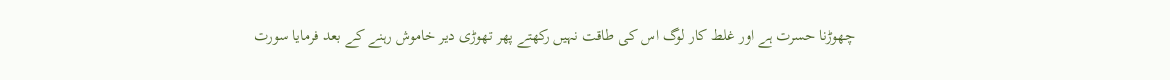چھوڑنا حسرت ہے اور غلط کار لوگ اس کی طاقت نہیں رکھتے پھر تھوڑی دیر خاموش رہنے کے بعد فرمایا سورت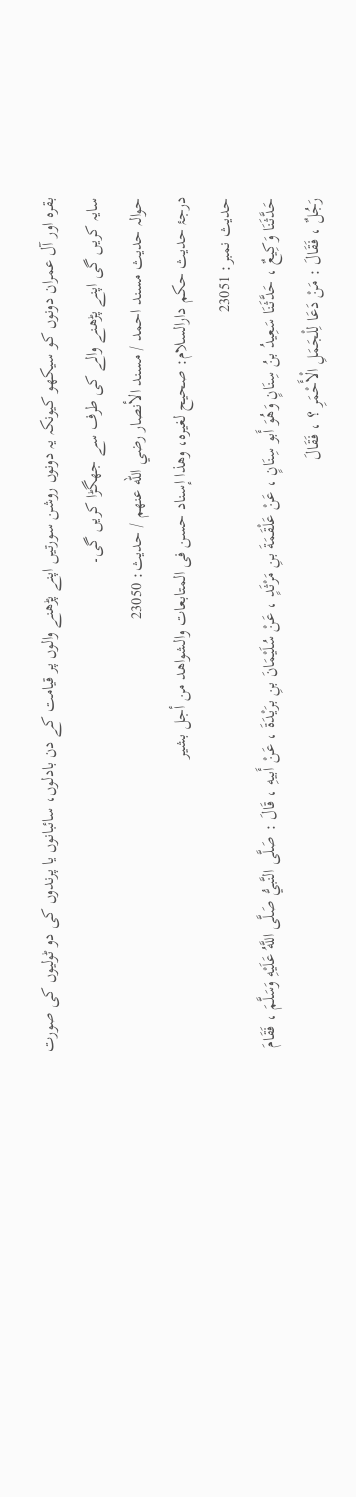بقرہ اور آل عمران دونوں کو سیکھو کیونکہ یہ دونوں روشن سورتیں اپنے پڑھنے والوں پر قیامت کے دن بادلوں، سائبانوں یا پرندوں کی دو ٹولیوں کی صورت سایہ کریں گی اپنے پڑھنے والے کی طرف سے جھگڑا کریں گی۔
حوالہ حدیث مسند احمد / مسند الأنصار رضي الله عنهم / حدیث: 23050
درجۂ حدیث حکم دارالسلام: صحيح لغيره، وهذا إسناد حسن فى المتابعات والشواهد من أجل بشير
حدیث نمبر: 23051
حَدَّثَنَا وَكِيعٌ ، حَدَّثَنَا سَعِيدُ بنُ سِنَانٍ وَهُوَ أَبو سِنَانٍ ، عَنْ عَلْقَمَةَ بنِ مَرْثَدٍ ، عَنْ سُلَيْمَانَ بنِ برَيْدَةَ ، عَنْ أَبيهِ ، قَالَ : صَلَّى النَّبيُّ صَلَّى اللَّهُ عَلَيْهِ وَسَلَّمَ ، فَقَامَ رَجُلٌ ، فَقَالَ : مَنْ دَعَا لِلْجَمَلِ الْأَحْمَرِ ؟ ، فَقَالَ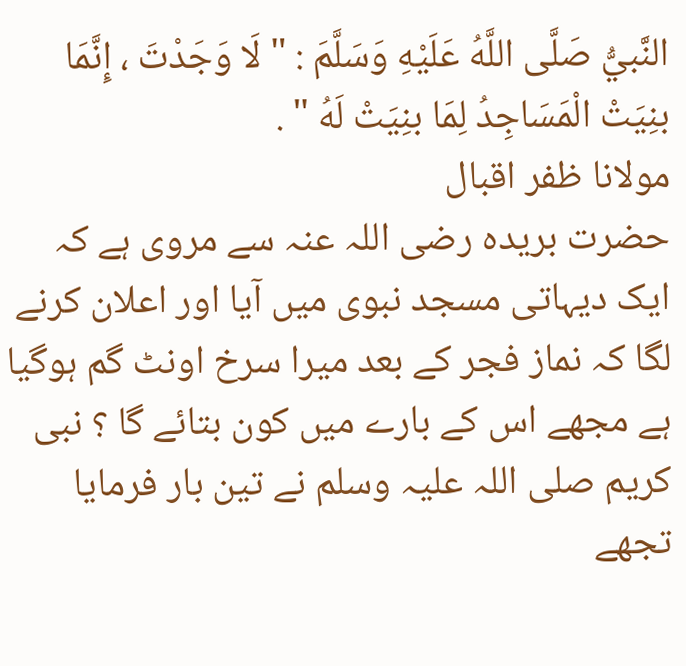النَّبيُّ صَلَّى اللَّهُ عَلَيْهِ وَسَلَّمَ : " لَا وَجَدْتَ ، إِنَّمَا بنِيَتْ الْمَسَاجِدُ لِمَا بنِيَتْ لَهُ " .
مولانا ظفر اقبال
حضرت بریدہ رضی اللہ عنہ سے مروی ہے کہ ایک دیہاتی مسجد نبوی میں آیا اور اعلان کرنے لگا کہ نماز فجر کے بعد میرا سرخ اونٹ گم ہوگیا ہے مجھے اس کے بارے میں کون بتائے گا ؟ نبی کریم صلی اللہ علیہ وسلم نے تین بار فرمایا تجھے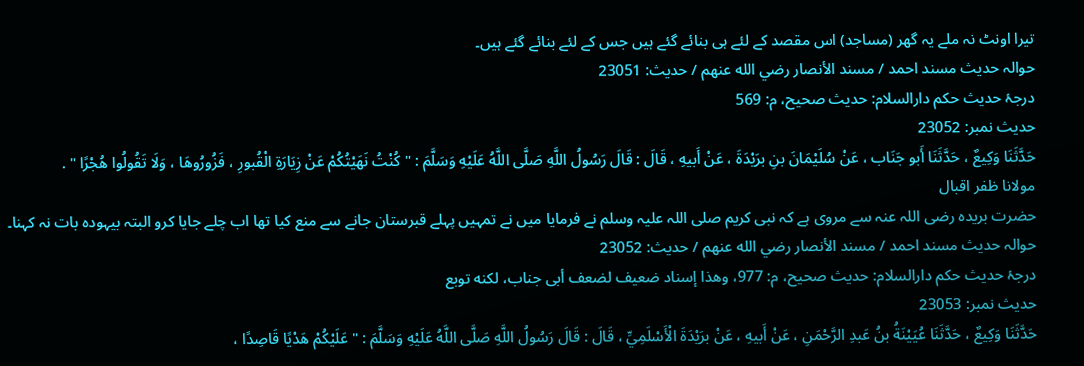تیرا اونٹ نہ ملے یہ گھر (مساجد) اس مقصد کے لئے ہی بنائے گئے ہیں جس کے لئے بنائے گئے ہیں۔
حوالہ حدیث مسند احمد / مسند الأنصار رضي الله عنهم / حدیث: 23051
درجۂ حدیث حکم دارالسلام: حديث صحيح، م: 569
حدیث نمبر: 23052
حَدَّثَنَا وَكِيعٌ ، حَدَّثَنَا أَبو جَنَاب ، عَنْ سُلَيْمَانَ بنِ برَيْدَةَ ، عَنْ أَبيهِ ، قَالَ : قَالَ رَسُولُ اللَّهِ صَلَّى اللَّهُ عَلَيْهِ وَسَلَّمَ : " كُنْتُ نَهَيْتُكُمْ عَنْ زِيَارَةِ الْقُبورِ ، فَزُورُوهَا ، وَلَا تَقُولُوا هُجْرًا " .
مولانا ظفر اقبال
حضرت بریدہ رضی اللہ عنہ سے مروی ہے کہ نبی کریم صلی اللہ علیہ وسلم نے فرمایا میں نے تمہیں پہلے قبرستان جانے سے منع کیا تھا اب چلے جایا کرو البتہ بیہودہ بات نہ کہنا۔
حوالہ حدیث مسند احمد / مسند الأنصار رضي الله عنهم / حدیث: 23052
درجۂ حدیث حکم دارالسلام: حديث صحيح، م: 977، وهذا إسناد ضعيف لضعف أبى جناب، لكنه توبع
حدیث نمبر: 23053
حَدَّثَنَا وَكِيعٌ ، حَدَّثَنَا عُيَيْنَةُ بنُ عَبدِ الرَّحْمَنِ ، عَنْ أَبيهِ ، عَنْ برَيْدَةَ الْأَسْلَمِيِّ ، قَالَ : قَالَ رَسُولُ اللَّهِ صَلَّى اللَّهُ عَلَيْهِ وَسَلَّمَ : " عَلَيْكُمْ هَدْيًا قَاصِدًا ،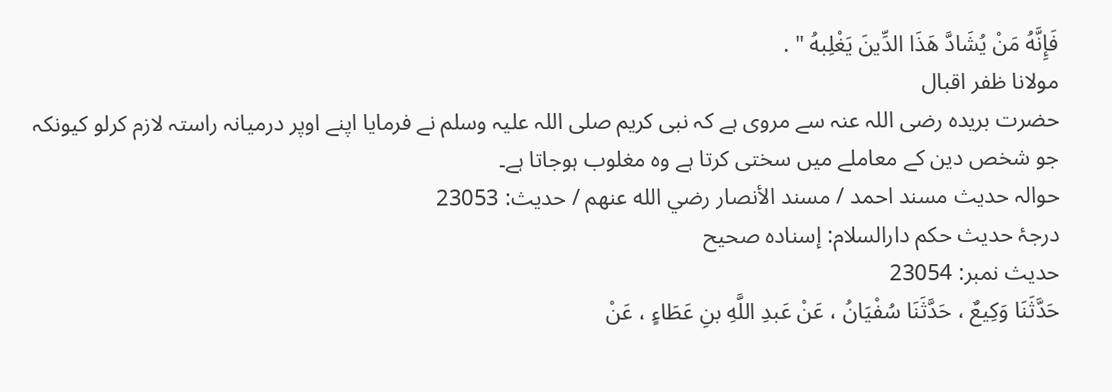فَإِنَّهُ مَنْ يُشَادَّ هَذَا الدِّينَ يَغْلِبهُ " .
مولانا ظفر اقبال
حضرت بریدہ رضی اللہ عنہ سے مروی ہے کہ نبی کریم صلی اللہ علیہ وسلم نے فرمایا اپنے اوپر درمیانہ راستہ لازم کرلو کیونکہ جو شخص دین کے معاملے میں سختی کرتا ہے وہ مغلوب ہوجاتا ہے۔
حوالہ حدیث مسند احمد / مسند الأنصار رضي الله عنهم / حدیث: 23053
درجۂ حدیث حکم دارالسلام: إسناده صحيح
حدیث نمبر: 23054
حَدَّثَنَا وَكِيعٌ ، حَدَّثَنَا سُفْيَانُ ، عَنْ عَبدِ اللَّهِ بنِ عَطَاءٍ ، عَنْ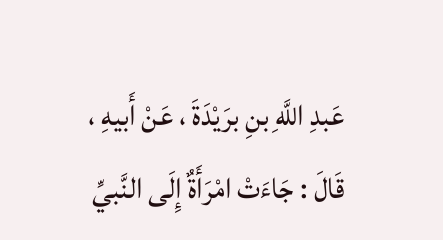عَبدِ اللَّهِ بنِ برَيْدَةَ ، عَنْ أَبيهِ ، قَالَ : جَاءَتْ امْرَأَةٌ إِلَى النَّبيِّ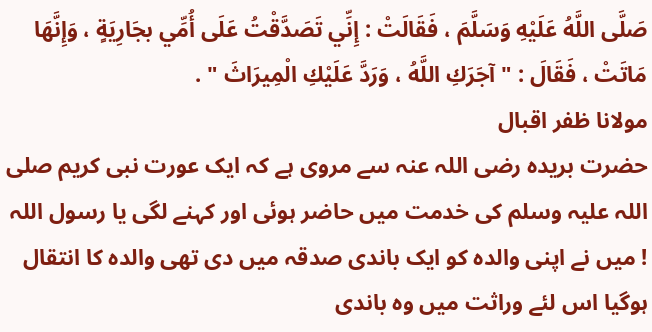صَلَّى اللَّهُ عَلَيْهِ وَسَلَّمَ ، فَقَالَتْ : إِنِّي تَصَدَّقْتُ عَلَى أُمِّي بجَارِيَةٍ ، وَإِنَّهَا مَاتَتْ ، فَقَالَ : " آجَرَكِ اللَّهُ ، وَرَدَّ عَلَيْكِ الْمِيرَاثَ " .
مولانا ظفر اقبال
حضرت بریدہ رضی اللہ عنہ سے مروی ہے کہ ایک عورت نبی کریم صلی اللہ علیہ وسلم کی خدمت میں حاضر ہوئی اور کہنے لگی یا رسول اللہ ! میں نے اپنی والدہ کو ایک باندی صدقہ میں دی تھی والدہ کا انتقال ہوگیا اس لئے وراثت میں وہ باندی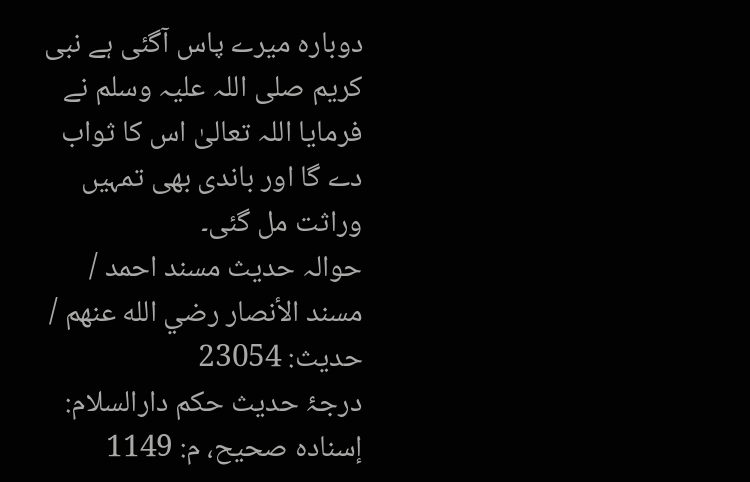دوبارہ میرے پاس آگئی ہے نبی کریم صلی اللہ علیہ وسلم نے فرمایا اللہ تعالیٰ اس کا ثواب دے گا اور باندی بھی تمہیں وراثت مل گئی۔
حوالہ حدیث مسند احمد / مسند الأنصار رضي الله عنهم / حدیث: 23054
درجۂ حدیث حکم دارالسلام: إسناده صحيح، م: 1149